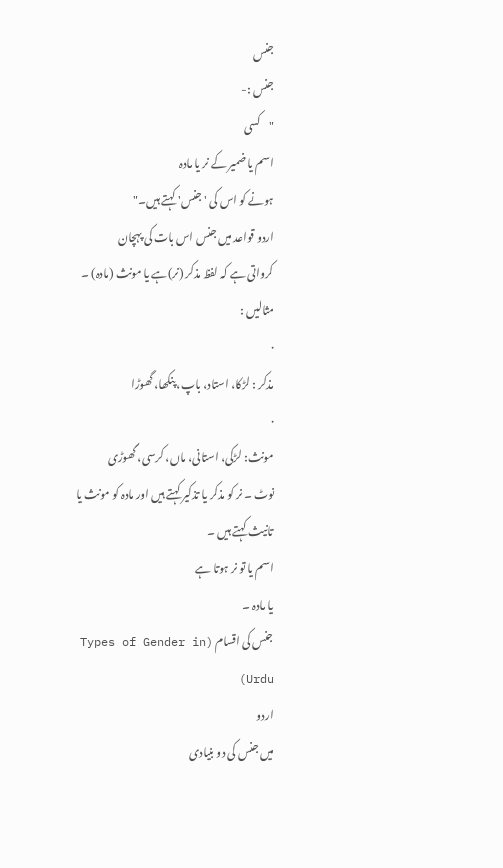جنس
جنس :-
"کسی
اسم یا ضمیر کے نر یا مادہ
ہونے کو اس کی 'جنس' کہتے ہیں۔"
اردو قواعد میں جنس اس بات کی پہچان
کرواتی ہے کہ لفظ مذکر (نر)ہے یا مونث (مادہ) ۔
مثالیں :
·
مذکر : لڑکا، استاد، باپ، پنکھا، گھوڑا
·
مونث: لڑکی، استانی، ماں، کرسی، گھوڑی
نوٹ ۔ نر کو مذکر یا تذکیر کہتے ہیں اور مادہ کو مونث یا تانیث کہتے ہیں ۔
اسم یا تو نر ہوتا ہے
یا مادہ ۔
جنس کی اقسام (Types of Gender in Urdu)
اردو
میں جنس کی دو بنیادی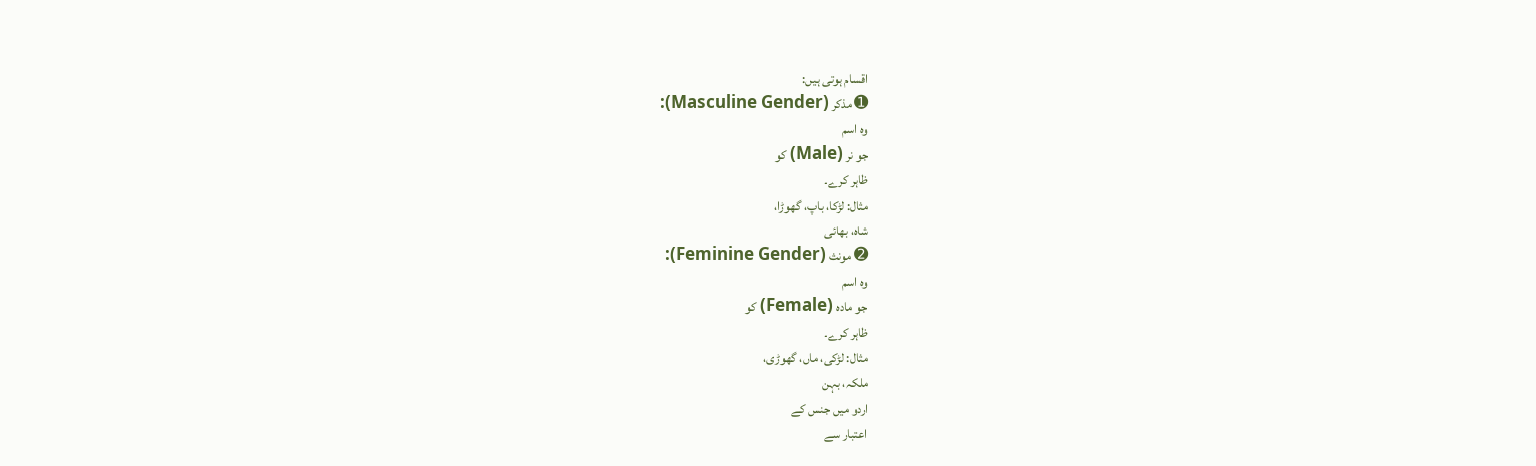اقسام ہوتی ہیں:
➊ مذکر (Masculine Gender):
وہ اسم
جو نر (Male) کو
ظاہر کرے۔
مثال: لڑکا، باپ، گھوڑا،
شاہ، بھائی
➋ مونث (Feminine Gender):
وہ اسم
جو مادہ (Female) کو
ظاہر کرے۔
مثال: لڑکی، ماں، گھوڑی،
ملکہ، بہن
اردو میں جنس کے
اعتبار سے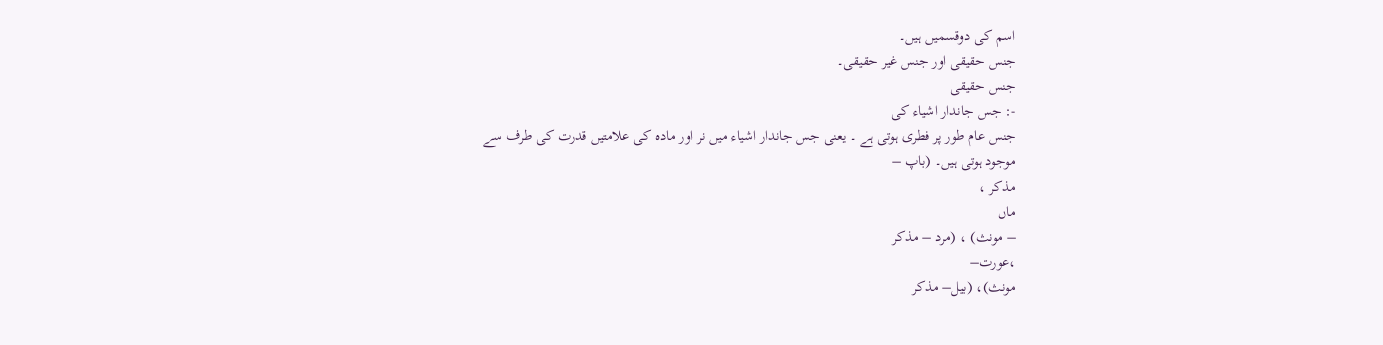اسم کی دوقسمیں ہیں۔
جنس حقیقی اور جنس غیر حقیقی۔
جنس حقیقی
-: جس جاندار اشیاء کی
جنس عام طور پر فطری ہوتی ہے ۔ یعنی جس جاندار اشیاء میں نر اور مادہ کی علامتیں قدرت کی طرف سے
موجود ہوتی ہیں۔ (باپ –
مذکر ،
ماں
– مونث) ، (مرد – مذکر
،عورت–
مونث)، (بیل– مذکر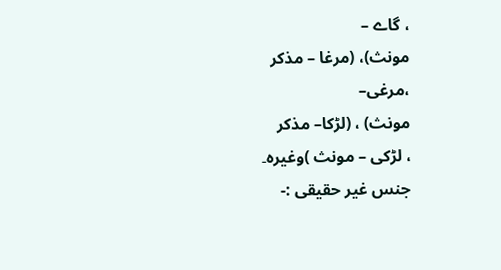، گاے –
مونث)، (مرغا – مذکر
،مرغی–
مونث) ، (لڑکا– مذکر
، لڑکی – مونث )وغیرہ۔
جنس غیر حقیقی :-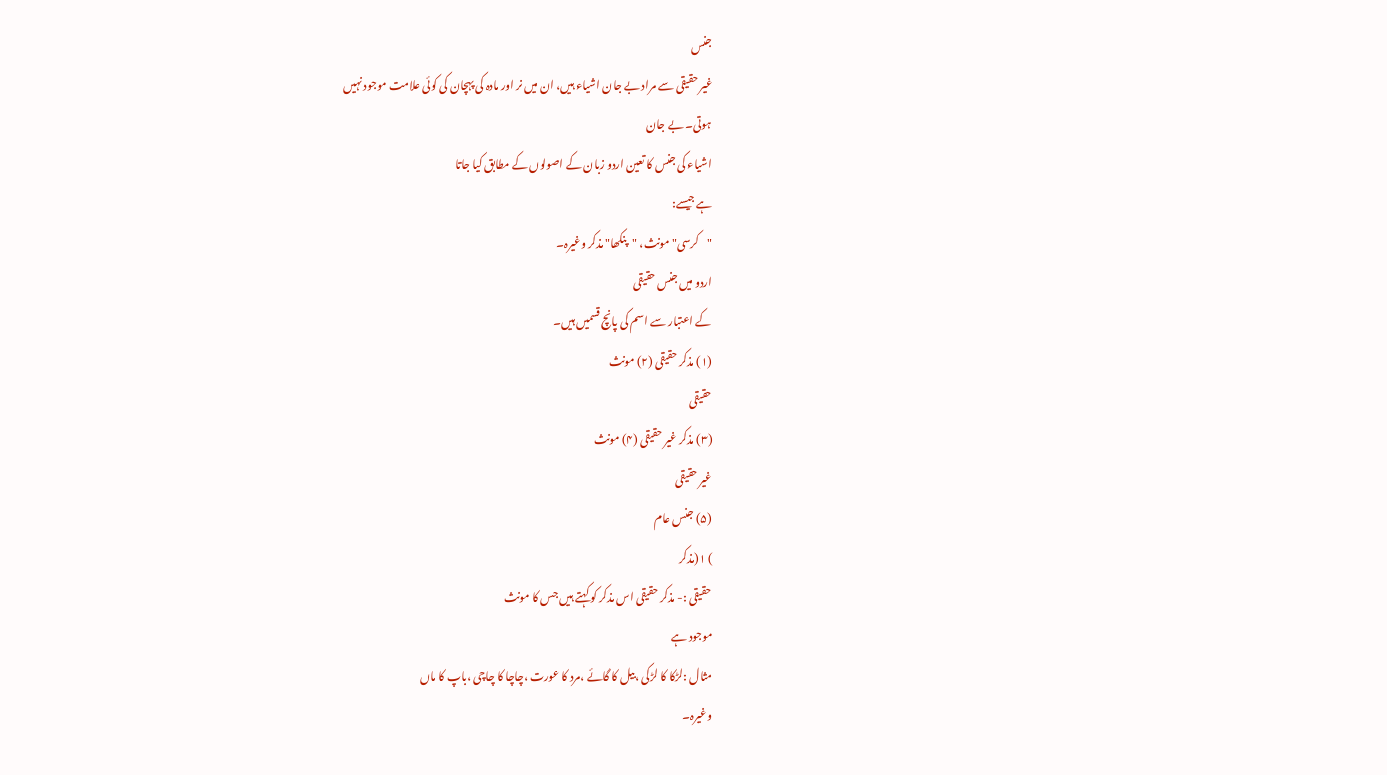جنس
غیر حقیقی سے مراد بے جان اشیاء ہیں، ان میں نر اور مادہ کی پہچان کی کوئی علامت موجود نہیں
ہوتی۔ بے جان
اشیاء کی جنس کا تعین اردو زبان کے اصولوں کے مطابق کیا جاتا
ہے جیسے:
"کرسی" مونث، "پنکھا" مذکر وغیرہ۔
اردو میں جنس حقیقی
کے اعتبار سے اسم کی پانچ قسمیں ہیں۔
(١) مذکر حقیقی (۲) مونث
حقیقی
(۳) مذکر غیر حقیقی (۴) مونث
غیر حقیقی
(۵) جنس عام
) ١(مذکر
حقیقی :- مذکر حقیقی اس مذکر کو کہتے ہیں جس کا مونث
موجود ہے
مثال :لڑکا کا لڑکی ،بیل کا گائے ،مرد کا عورت ،چاچا کا چاچی ،باپ کا ماں
وغیرہ۔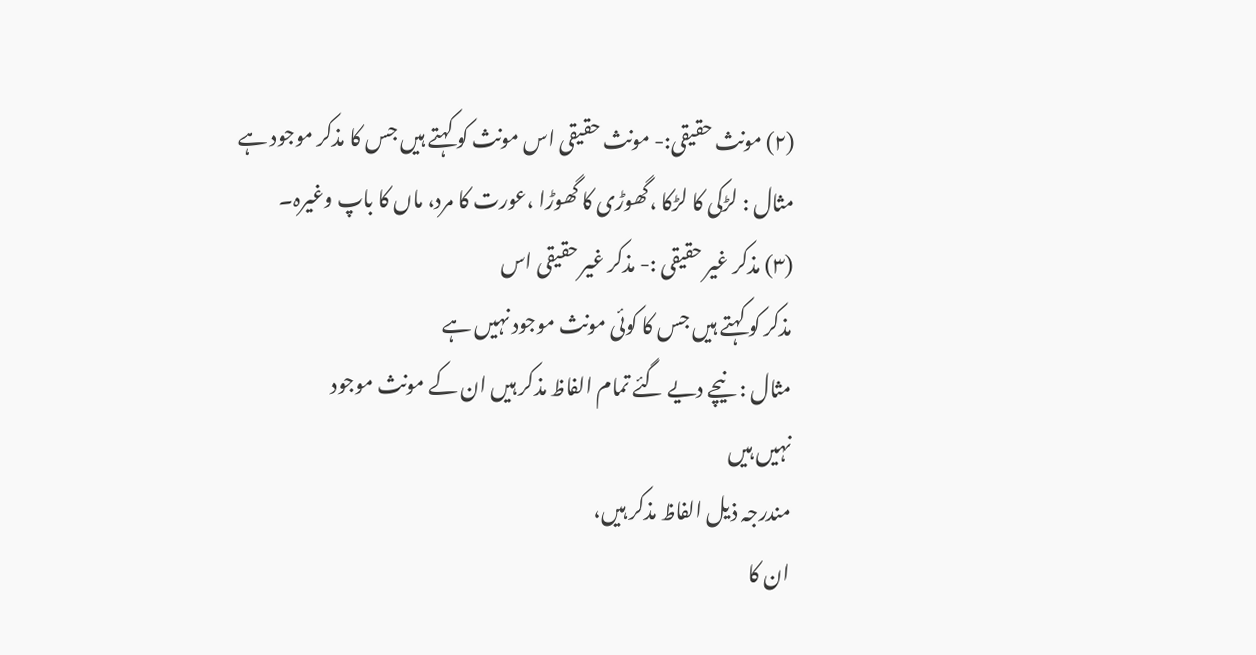(۲) مونث حقیقی:- مونث حقیقی اس مونث کو کہتے ہیں جس کا مذکر موجود ہے
مثال : لڑکی کا لڑکا ،گھوڑی کا گھوڑا ،عورت کا مرد، ماں کا باپ وغیرہ۔
(۳) مذکر غیر حقیقی :- مذکر غیر حقیقی اس
مذکر کو کہتے ہیں جس کا کوئی مونث موجود نہیں ہے
مثال : نیچے دیے گئے تمام الفاظ مذکر ہیں ان کے مونث موجود
نہیں ہیں
مندرجہ ذیل الفاظ مذکر ہیں،
ان کا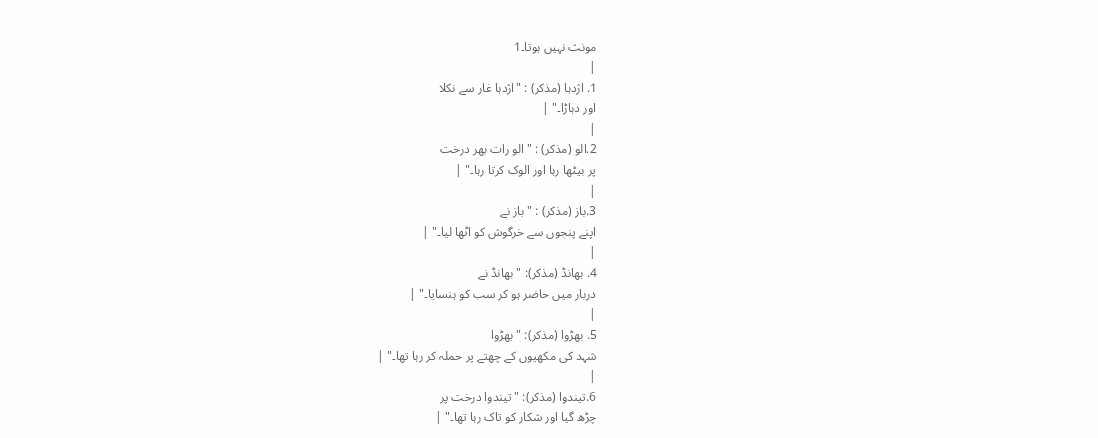مونث نہیں ہوتا۔1
|
1. اژدہا (مذکر) : "اژدہا غار سے نکلا
اور دہاڑا۔" |
|
2.الو (مذکر) : "الو رات بھر درخت
پر بیٹھا رہا اور الوک کرتا رہا۔" |
|
3.باز (مذکر) : "باز نے
اپنے پنجوں سے خرگوش کو اٹھا لیا۔" |
|
4. بھانڈ (مذکر): "بھانڈ نے
دربار میں حاضر ہو کر سب کو ہنسایا۔" |
|
5. بھڑوا (مذکر): "بھڑوا
شہد کی مکھیوں کے چھتے پر حملہ کر رہا تھا۔" |
|
6.تیندوا (مذکر): "تیندوا درخت پر
چڑھ گیا اور شکار کو تاک رہا تھا۔" |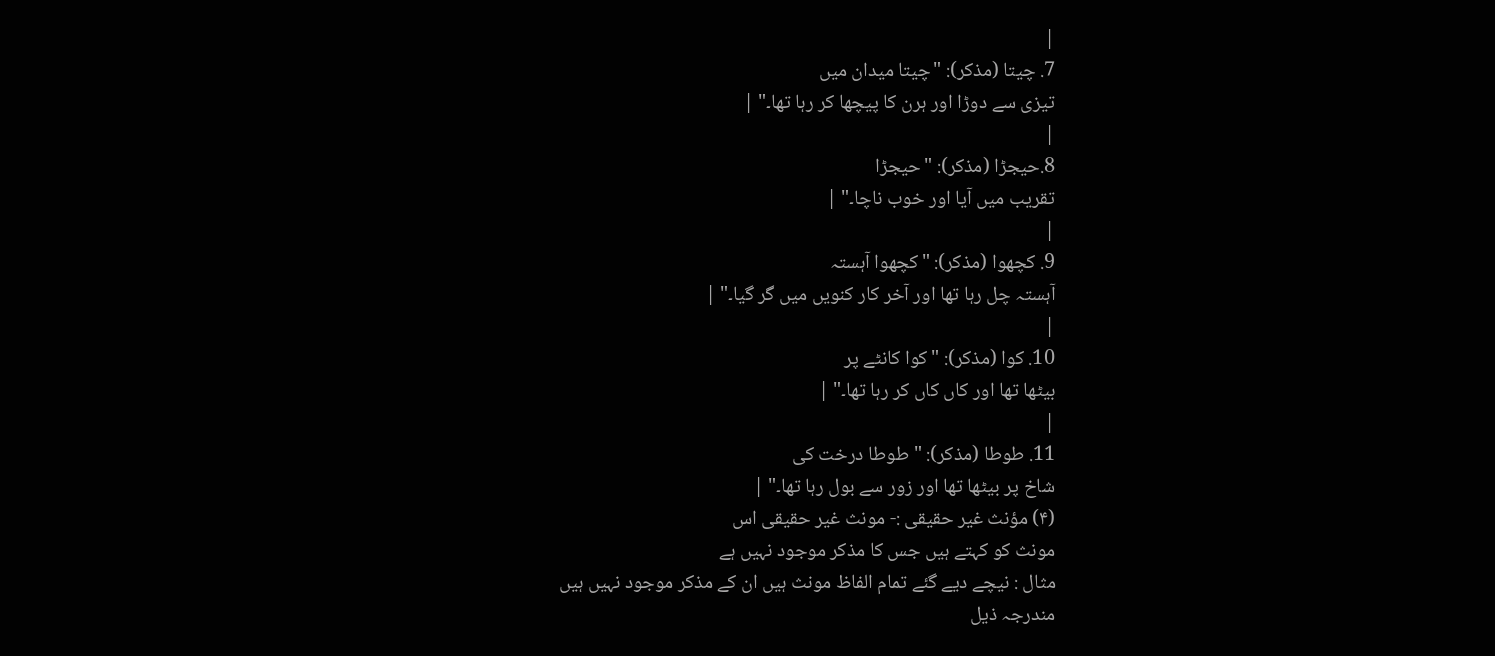|
7. چیتا (مذکر): "چیتا میدان میں
تیزی سے دوڑا اور ہرن کا پیچھا کر رہا تھا۔" |
|
8.حیجڑا (مذکر): "حیجڑا
تقریب میں آیا اور خوب ناچا۔" |
|
9. کچھوا (مذکر): "کچھوا آہستہ
آہستہ چل رہا تھا اور آخر کار کنویں میں گر گیا۔" |
|
10. کوا (مذکر): "کوا کانٹے پر
بیٹھا تھا اور کاں کاں کر رہا تھا۔" |
|
11. طوطا (مذکر): "طوطا درخت کی
شاخ پر بیٹھا تھا اور زور سے بول رہا تھا۔" |
(۴) مؤنث غیر حقیقی :- مونث غیر حقیقی اس
مونث کو کہتے ہیں جس کا مذکر موجود نہیں ہے
مثال : نیچے دیے گئے تمام الفاظ مونث ہیں ان کے مذکر موجود نہیں ہیں
مندرجہ ذیل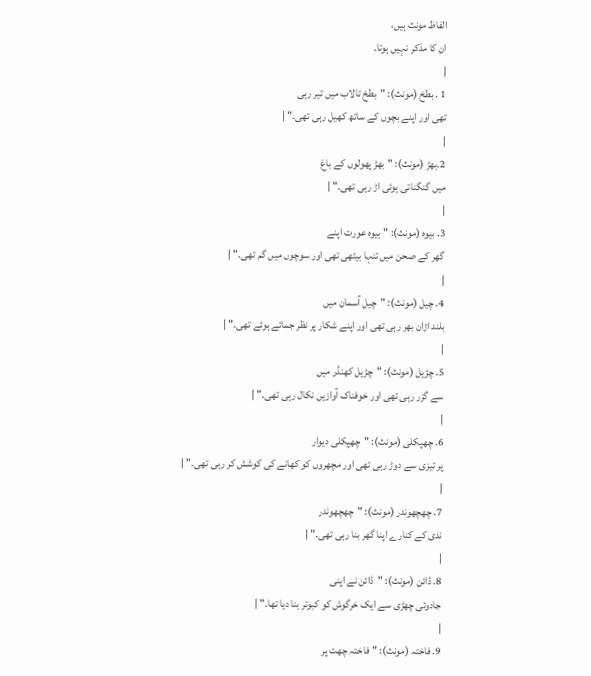الفاظ مونث ہیں،
ان کا مذکر نہیں ہوتا۔
|
1 . بطخ (مونث): "بطخ تالاب میں تیر رہی
تھی اور اپنے بچوں کے ساتھ کھیل رہی تھی۔" |
|
2.بھڑ (مونث): "بھڑ پھولوں کے باغ
میں گنگناتی ہوئی اڑ رہی تھی۔" |
|
3. بیوہ (مونث): "بیوہ عورت اپنے
گھر کے صحن میں تنہا بیٹھی تھی اور سوچوں میں گم تھی۔" |
|
4. چیل (مونث): "چیل آسمان میں
بلند اڑان بھر رہی تھی اور اپنے شکار پر نظر جمائے ہوئے تھی۔" |
|
5. چڑیل (مونث): "چڑیل کھنڈر میں
سے گزر رہی تھی اور خوفناک آوازیں نکال رہی تھی۔" |
|
6. چھپکلی (مونث): "چھپکلی دیوار
پر تیزی سے دوڑ رہی تھی اور مچھروں کو کھانے کی کوشش کر رہی تھی۔" |
|
7. چھچھوندر (مونث): "چھچھوندر
ندی کے کنارے اپنا گھر بنا رہی تھی۔" |
|
8. ڈائن (مونث): "ڈائن نے اپنی
جادوئی چھڑی سے ایک خرگوش کو کبوتر بنا دیا تھا۔" |
|
9. فاختہ (مونث): "فاختہ چھت پر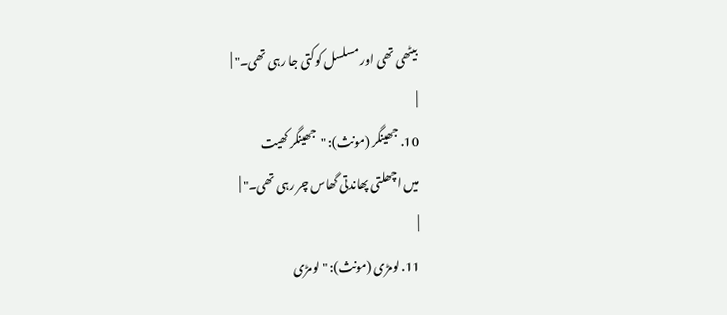بیٹھی تھی اور مسلسل کوکتی جا رہی تھی۔" |
|
10. جھینگر (مونث): "جھینگر کھیت
میں اچھلتی پھاندتی گھاس چر رہی تھی۔" |
|
11. لومڑی (مونث): "لومڑی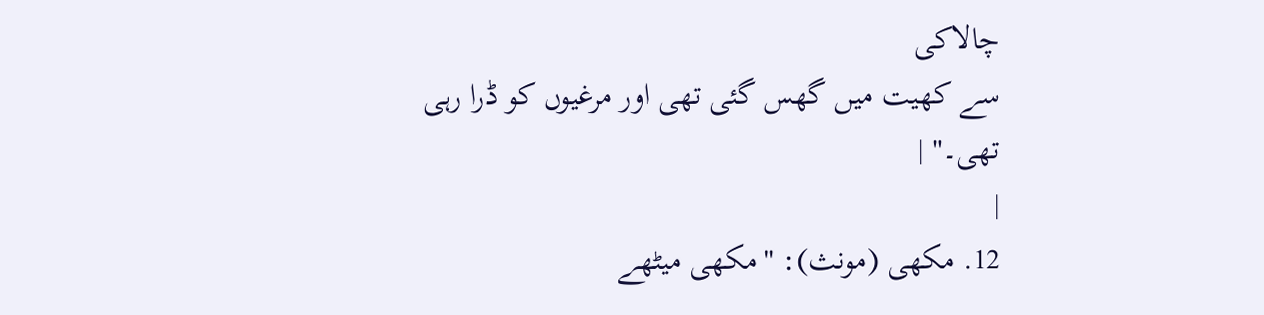چالاکی
سے کھیت میں گھس گئی تھی اور مرغیوں کو ڈرا رہی تھی۔" |
|
12. مکھی (مونث): "مکھی میٹھے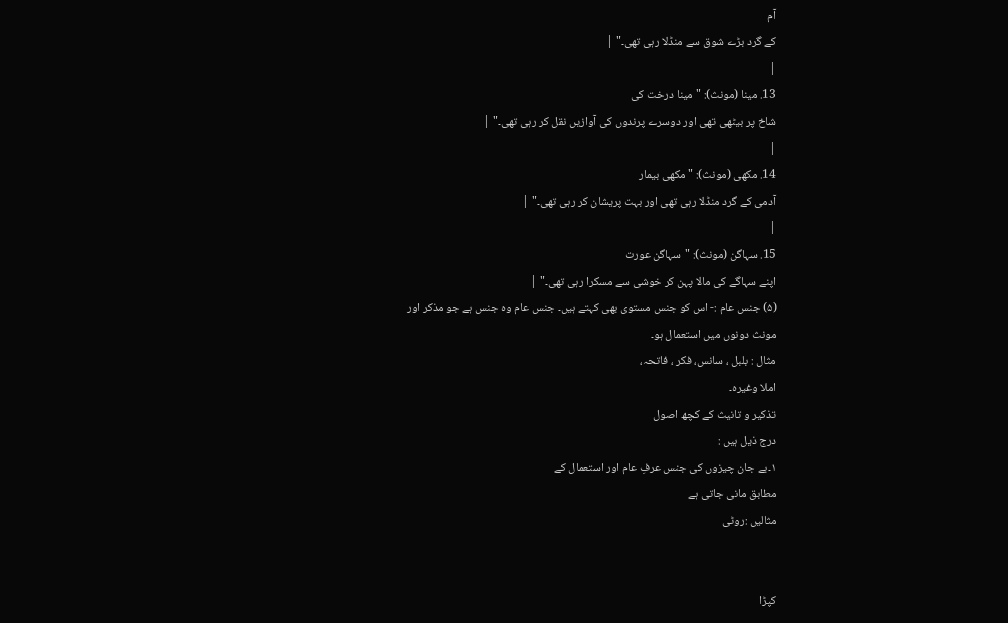آم
کے گرد بڑے شوق سے منڈلا رہی تھی۔" |
|
13. مینا (مونث): "مینا درخت کی
شاخ پر بیٹھی تھی اور دوسرے پرندوں کی آوازیں نقل کر رہی تھی۔" |
|
14. مکھی (مونث): " مکھی بیمار
آدمی کے گرد منڈلا رہی تھی اور بہت پریشان کر رہی تھی۔" |
|
15. سہاگن (مونث): "سہاگن عورت
اپنے سہاگے کی مالا پہن کر خوشی سے مسکرا رہی تھی۔" |
(۵) جنس عام :- اس کو جنس مستوی بھی کہتے ہیں۔ جنس عام وہ جنس ہے جو مذکر اور
مونث دونوں میں استعمال ہو۔
مثال : بلبل ، سانس، فکر ، فاتحہ،
املا وغیرہ۔
تذکیر و تانیث کے کچھ اصول
درج ذیل ہیں :
١۔بے جان چیزوں کی جنس عرفِ عام اور استعمال کے
مطابق مانی جاتی ہے
مثالیں :روٹی


کپڑا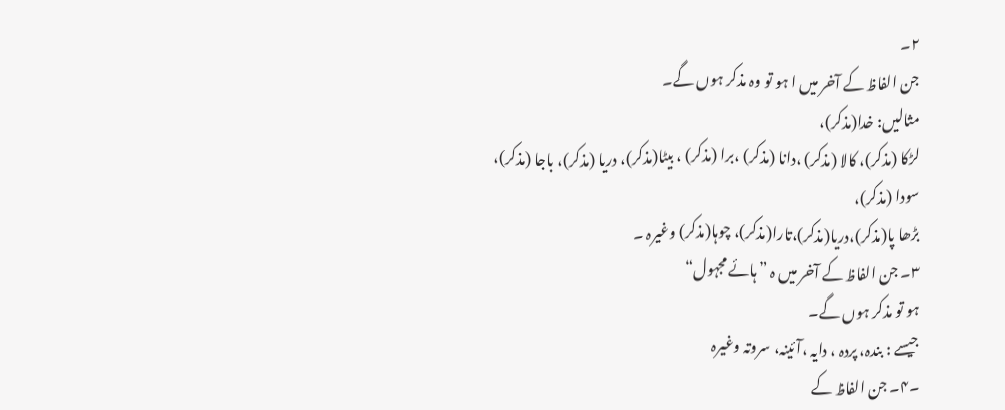٢۔
جن الفاظ کے آخر میں ا ہو تو وہ مذکر ہوں گے۔
مثالیں: خدا(مذکر)،
لڑکا (مذکر)، کالا (مذکر) ،دانا (مذکر) ،برا (مذکر) ، بیٹا(مذکر)، دریا (مذکر)، باجا (مذکر)،
سودا (مذکر)،
بڑھا پا(مذکر)،دریا(مذکر)،تارا(مذکر)، چوہا(مذکر) وغیرہ ۔
۳۔ جن الفاظ کے آخر میں ہ ” ہائے مجہول“
ہو تو مذکر ہوں گے۔
جیسے : بندہ، پردہ ، دایہ ،آئینہ، سروتہ وغیرہ
۔۴۔ جن الفاظ کے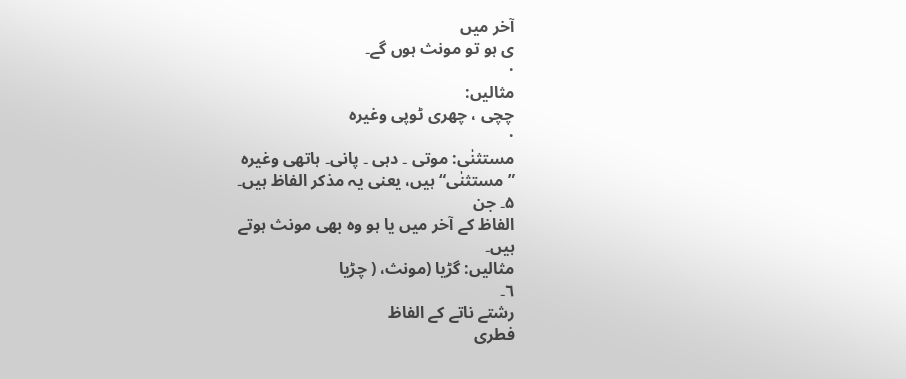آخر میں
ی ہو تو مونث ہوں گے۔
·
مثالیں:
چچی ، چھری ٹوپی وغیرہ
·
مستثنٰی: موتی ۔ دہی ۔ پانی۔ ہاتھی وغیرہ
” مستثنٰی“ ہیں، یعنی یہ مذکر الفاظ ہیں۔
۵۔ جن
الفاظ کے آخر میں یا ہو وہ بھی مونث ہوتے
ہیں۔
مثالیں: گڑیا (مونث، ( چڑیا
٦۔
رشتے ناتے کے الفاظ
فطری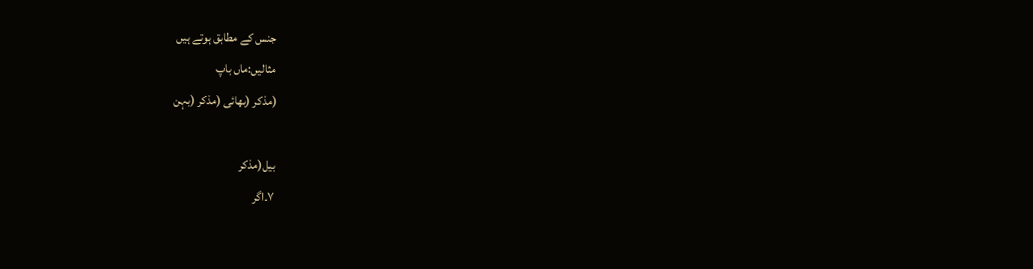جنس کے مطابق ہوتے ہیں
مثالیں:ماں باپ
(مذکر (بھائی (مذکر (بہن

بیل(مذکر
٧۔اگر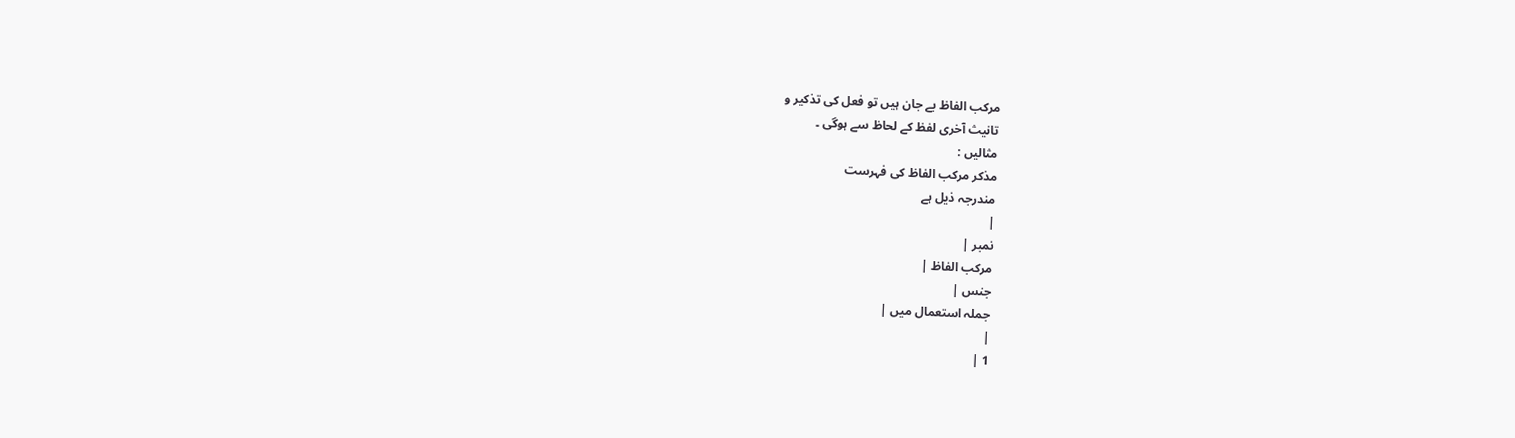مرکب الفاظ بے جان ہیں تو فعل کی تذکیر و
تانیث آخری لفظ کے لحاظ سے ہوگی ۔
مثالیں :
مذکر مرکب الفاظ کی فہرست
مندرجہ ذیل ہے
|
نمبر |
مرکب الفاظ |
جنس |
جملہ استعمال میں |
|
1 |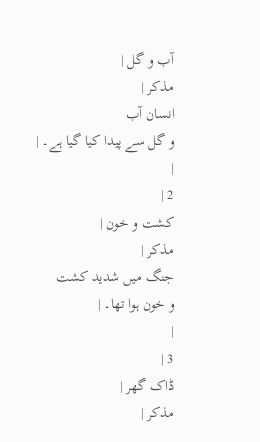آب و گل |
مذکر |
انسان آب
و گل سے پیدا کیا گیا ہے۔ |
|
2 |
کشت و خون |
مذکر |
جنگ میں شدید کشت
و خون ہوا تھا۔ |
|
3 |
ڈاک گھر |
مذکر |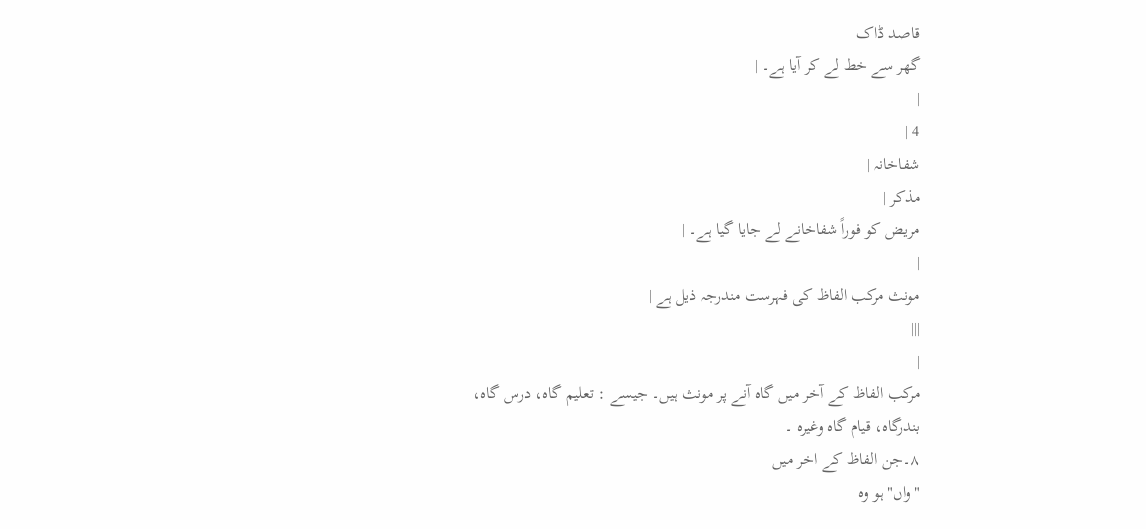قاصد ڈاک
گھر سے خط لے کر آیا ہے۔ |
|
4 |
شفاخانہ |
مذکر |
مریض کو فوراً شفاخانے لے جایا گیا ہے۔ |
|
مونث مرکب الفاظ کی فہرست مندرجہ ذیل ہے |
|||
|
مرکب الفاظ کے آخر میں گاہ آنے پر مونث ہیں۔ جیسے : تعلیم گاه، درس گاه،
بندرگاہ، قیام گاہ وغیرہ ۔
٨۔جن الفاظ کے اخر میں
"واں" ہو وہ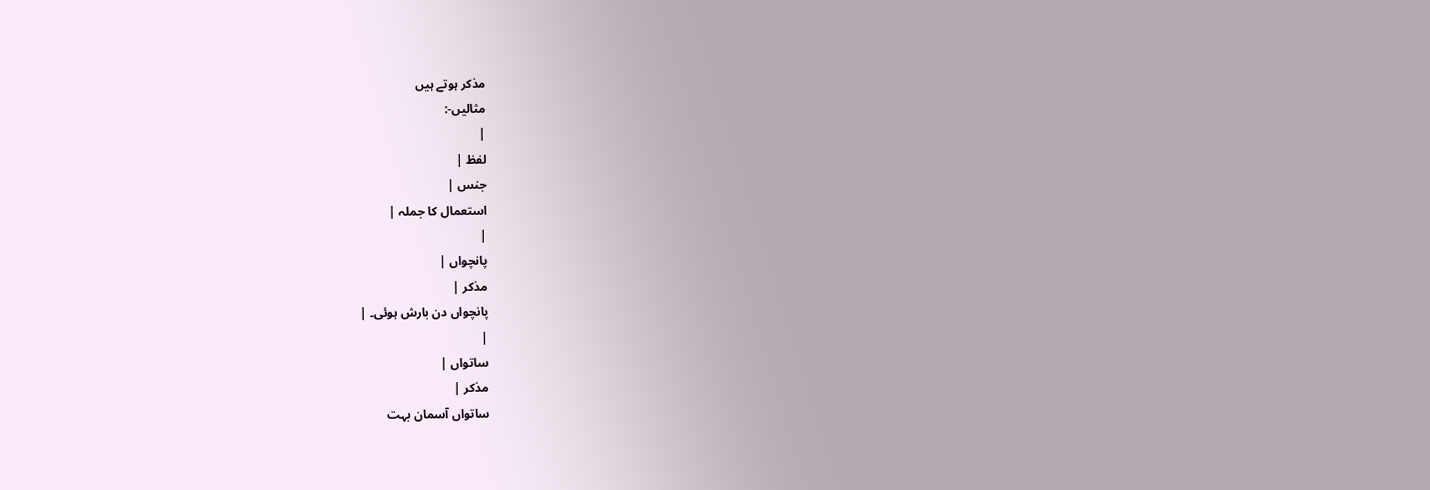مذکر ہوتے ہیں
مثالیں-:
|
لفظ |
جنس |
استعمال کا جملہ |
|
پانچواں |
مذکر |
پانچواں دن بارش ہوئی۔ |
|
ساتواں |
مذکر |
ساتواں آسمان بہت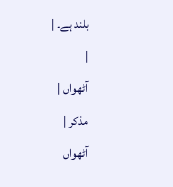بلند ہے۔ |
|
آٹھواں |
مذکر |
آٹھواں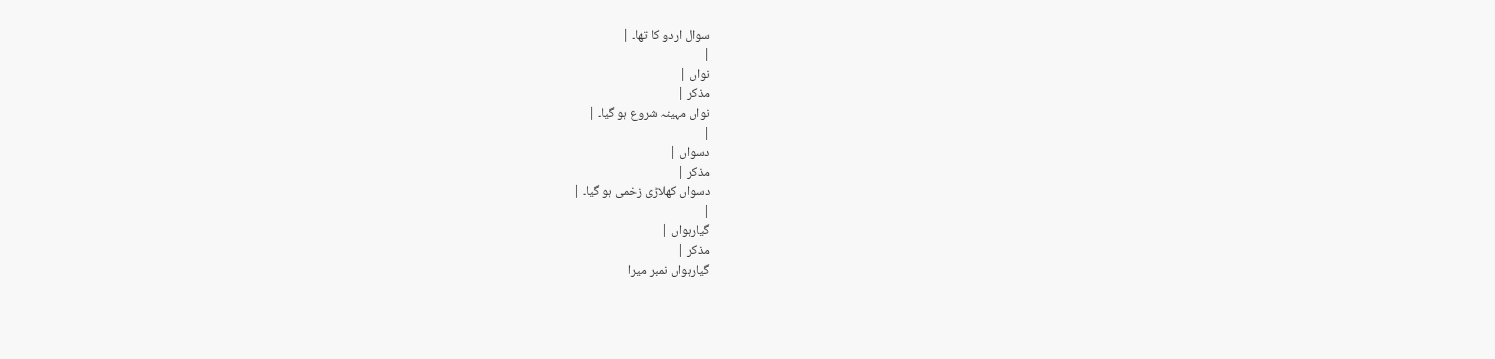سوال اردو کا تھا۔ |
|
نواں |
مذکر |
نواں مہینہ شروع ہو گیا۔ |
|
دسواں |
مذکر |
دسواں کھلاڑی زخمی ہو گیا۔ |
|
گیارہواں |
مذکر |
گیارہواں نمبر میرا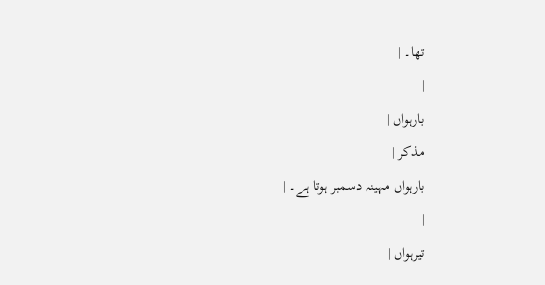تھا۔ |
|
بارہواں |
مذکر |
بارہواں مہینہ دسمبر ہوتا ہے۔ |
|
تیرہواں |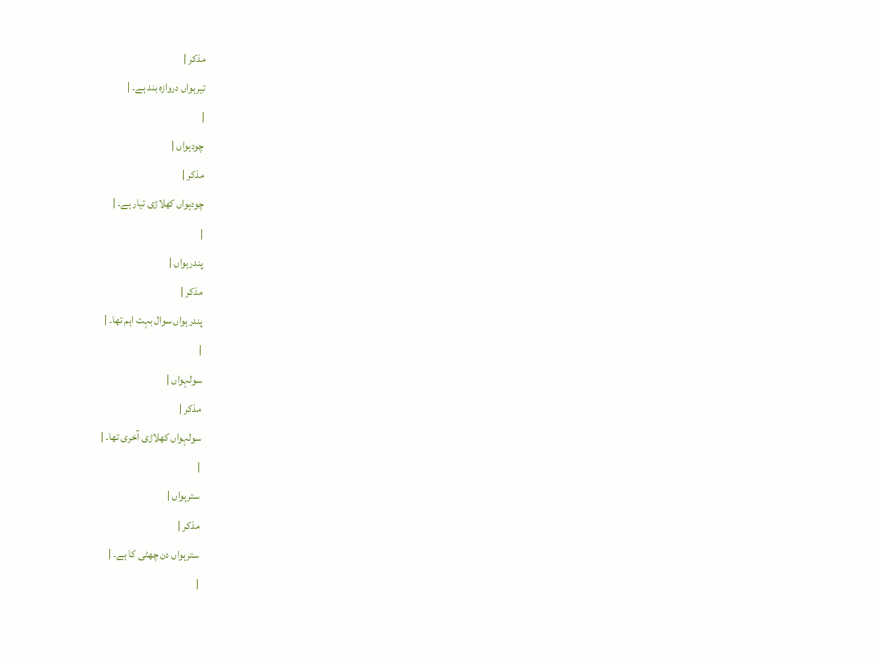مذکر |
تیرہواں دروازہ بند ہے۔ |
|
چودہواں |
مذکر |
چودہواں کھلاڑی تیار ہے۔ |
|
پندرہواں |
مذکر |
پندرہواں سوال بہت اہم تھا۔ |
|
سولہواں |
مذکر |
سولہواں کھلاڑی آخری تھا۔ |
|
سترہواں |
مذکر |
سترہواں دن چھٹی کا ہے۔ |
|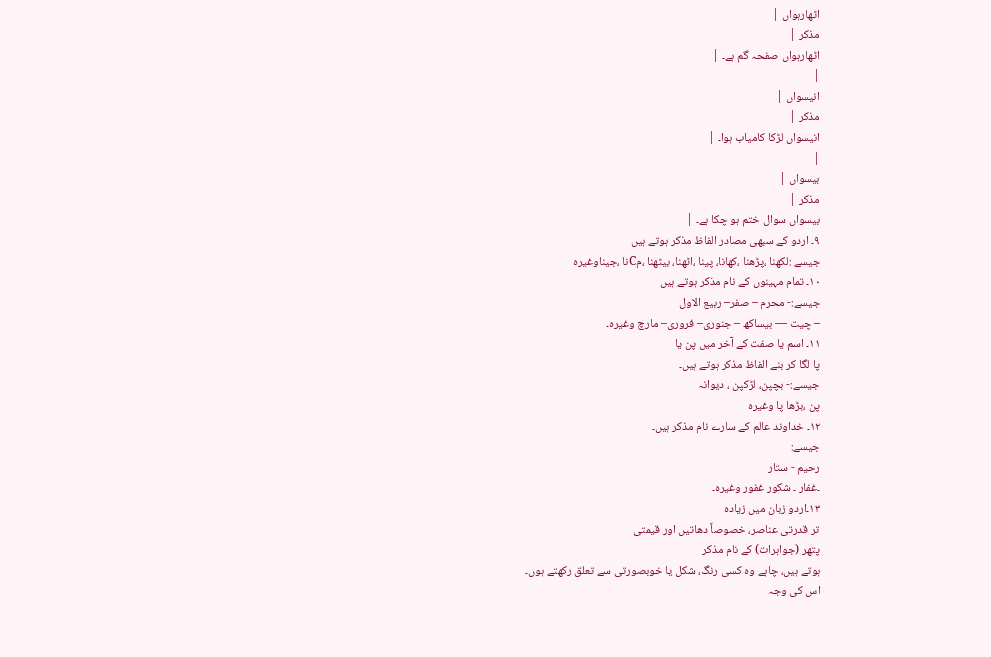اٹھارہواں |
مذکر |
اٹھارہواں صفحہ گم ہے۔ |
|
انیسواں |
مذکر |
انیسواں لڑکا کامیاب ہوا۔ |
|
بیسواں |
مذکر |
بیسواں سوال ختم ہو چکا ہے۔ |
٩۔ اردو کے سبھی مصادر الفاظ مذکر ہوتے ہیں
جیسے :لکھنا ،پڑھنا ،کھانا، پینا ،اٹھنا، بیٹھنا ،مCنا ،جیناوغیرہ
١٠۔ تمام مہینوں کے نام مذکر ہوتے ہیں
جیسے:- محرم – صفر– ربیع الاول
– چیت –– بیساکھ – جنوری– فروری– مارچ وغیرہ۔
١١۔ اسم یا صفت کے آخر میں پن یا
پا لگا کر بنے الفاظ مذکر ہوتے ہیں۔
جیسے:- بچپن، لڑکپن ، دیوانہ
پن ،بڑھا پا وغیرہ
١٢۔ خداوند عالم کے سارے نام مذکر ہیں۔
جیسے:
رحیم - ستار
۔غفار ۔ شکور غفور وغیرہ۔
١٣۔اردو زبان میں زیادہ
تر قدرتی عناصر، خصوصاً دھاتیں اور قیمتی
پتھر (جواہرات) کے نام مذکر
ہوتے ہیں، چاہے وہ کسی رنگ، شکل یا خوبصورتی سے تعلق رکھتے ہوں۔
اس کی وجہ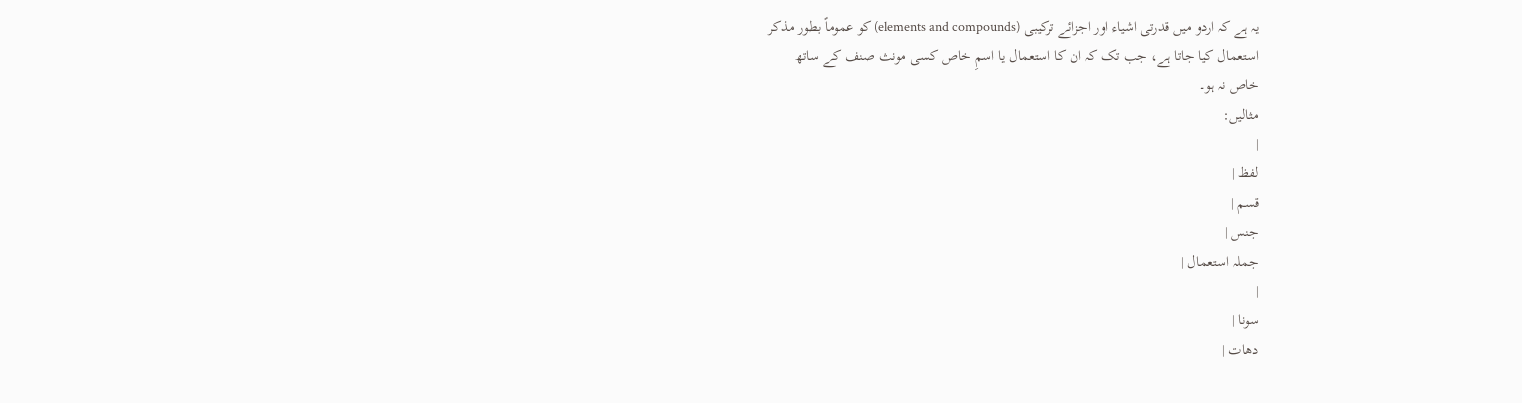یہ ہے کہ اردو میں قدرتی اشیاء اور اجزائے ترکیبی (elements and compounds) کو عموماً بطور مذکر
استعمال کیا جاتا ہے، جب تک کہ ان کا استعمال یا اسمِ خاص کسی مونث صنف کے ساتھ
خاص نہ ہو۔
مثالیں:
|
لفظ |
قسم |
جنس |
جملہ استعمال |
|
سونا |
دھات |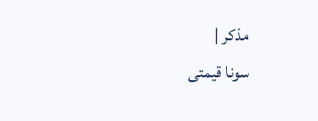مذکر |
سونا قیمتی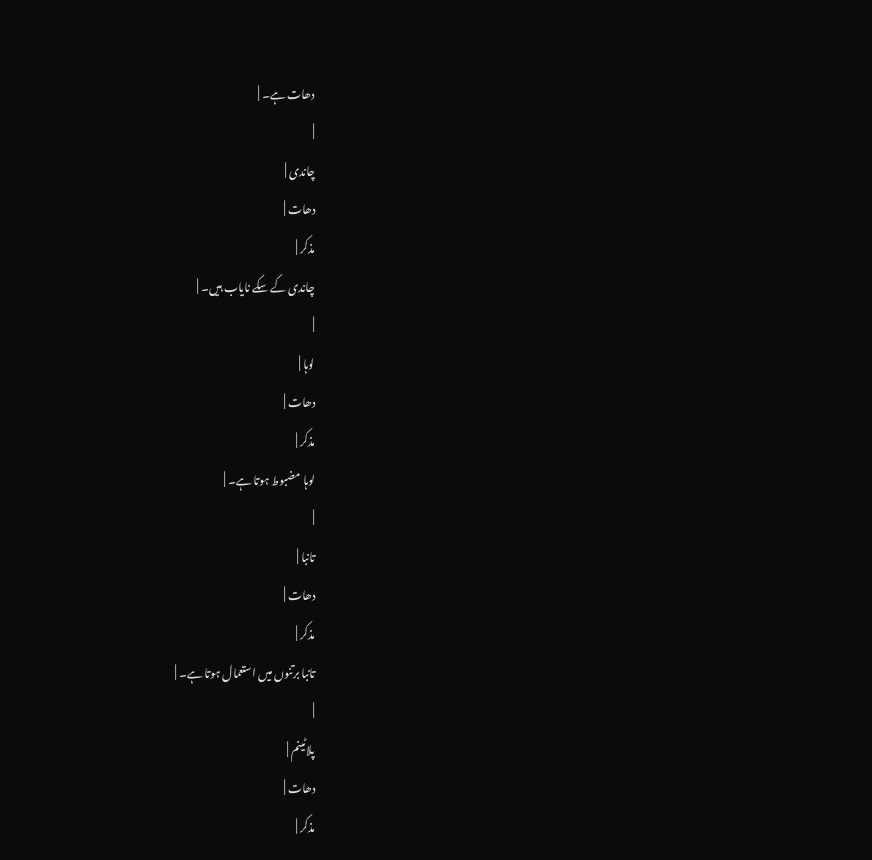دھات ہے۔ |
|
چاندی |
دھات |
مذکر |
چاندی کے سکے نایاب ہیں۔ |
|
لوہا |
دھات |
مذکر |
لوہا مضبوط ہوتا ہے۔ |
|
تانبا |
دھات |
مذکر |
تانبا برتنوں میں استعمال ہوتا ہے۔ |
|
پلاٹینم |
دھات |
مذکر |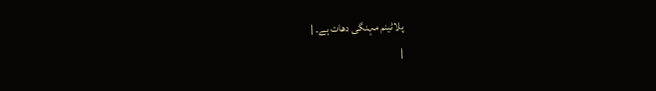پلاٹینم مہنگی دھات ہے۔ |
|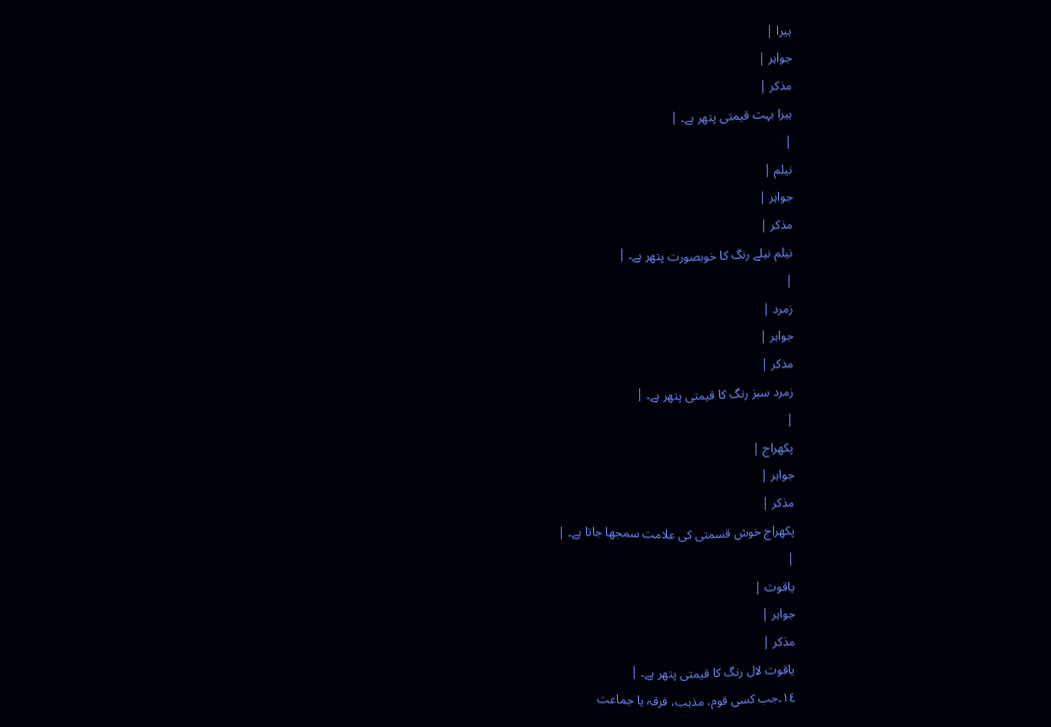ہیرا |
جواہر |
مذکر |
ہیرا بہت قیمتی پتھر ہے۔ |
|
نیلم |
جواہر |
مذکر |
نیلم نیلے رنگ کا خوبصورت پتھر ہے۔ |
|
زمرد |
جواہر |
مذکر |
زمرد سبز رنگ کا قیمتی پتھر ہے۔ |
|
پکھراج |
جواہر |
مذکر |
پکھراج خوش قسمتی کی علامت سمجھا جاتا ہے۔ |
|
یاقوت |
جواہر |
مذکر |
یاقوت لال رنگ کا قیمتی پتھر ہے۔ |
١٤۔جب کسی قوم، مذہب، فرقہ یا جماعت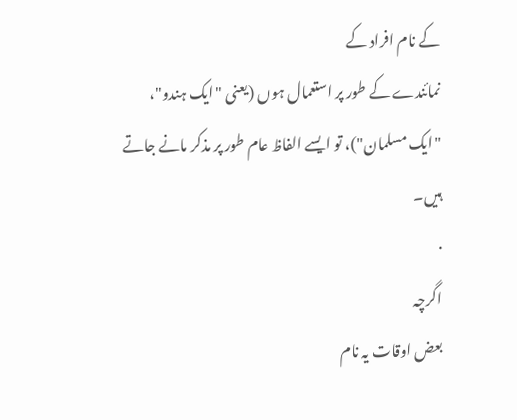کے نام افراد کے
نمائندے کے طور پر استعمال ہوں (یعنی "ایک ہندو"،
"ایک مسلمان")، تو ایسے الفاظ عام طور پر مذکر مانے جاتے
ہیں۔
·
اگرچہ
بعض اوقات یہ نام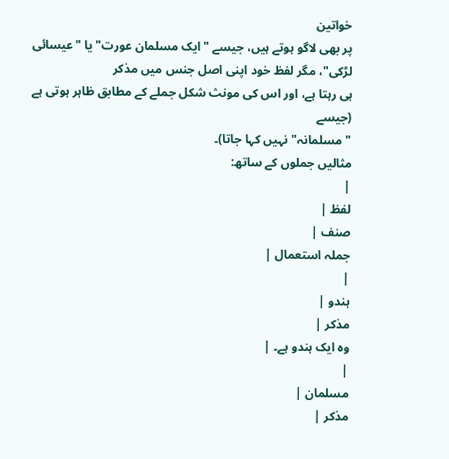خواتین
پر بھی لاگو ہوتے ہیں، جیسے "ایک مسلمان عورت" یا "عیسائی
لڑکی"، مگر لفظ خود اپنی اصل جنس میں مذکر
ہی رہتا ہے، اور اس کی مونث شکل جملے کے مطابق ظاہر ہوتی ہے (جیسے
"مسلمانہ" نہیں کہا جاتا)۔
مثالیں جملوں کے ساتھ:
|
لفظ |
صنف |
جملہ استعمال |
|
ہندو |
مذکر |
وہ ایک ہندو ہے۔ |
|
مسلمان |
مذکر |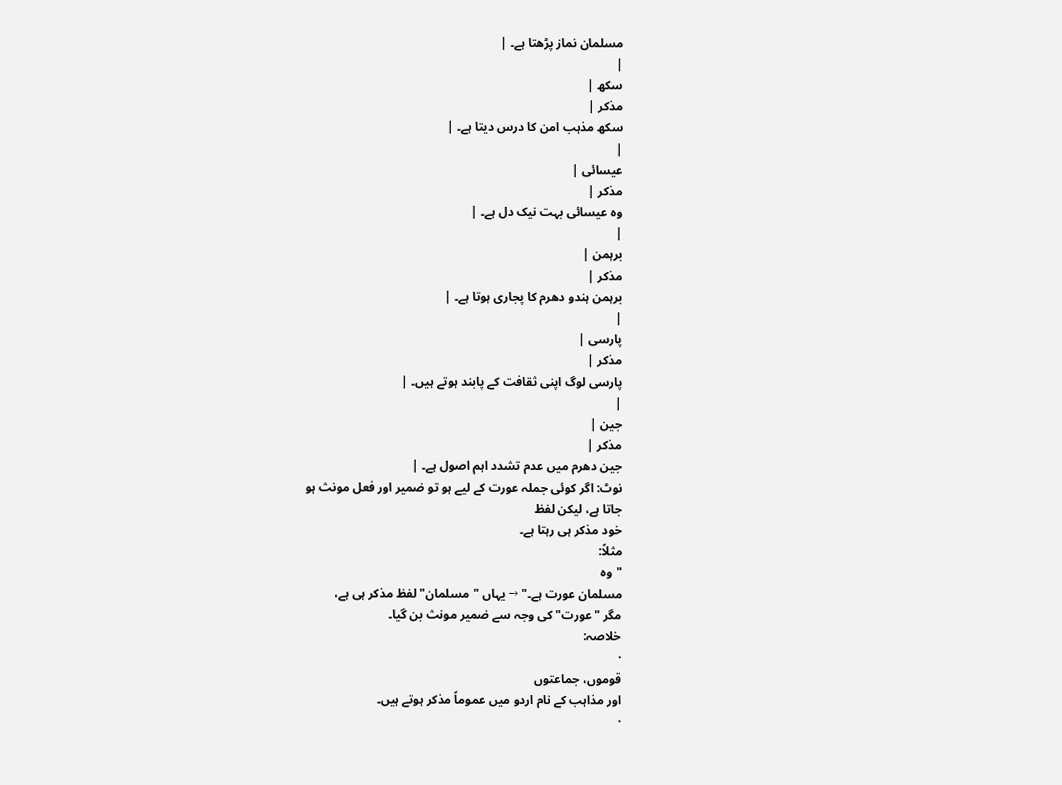مسلمان نماز پڑھتا ہے۔ |
|
سکھ |
مذکر |
سکھ مذہب امن کا درس دیتا ہے۔ |
|
عیسائی |
مذکر |
وہ عیسائی بہت نیک دل ہے۔ |
|
برہمن |
مذکر |
برہمن ہندو دھرم کا پجاری ہوتا ہے۔ |
|
پارسی |
مذکر |
پارسی لوگ اپنی ثقافت کے پابند ہوتے ہیں۔ |
|
جین |
مذکر |
جین دھرم میں عدم تشدد اہم اصول ہے۔ |
نوٹ: اگر کوئی جملہ عورت کے لیے ہو تو ضمیر اور فعل مونث ہو
جاتا ہے، لیکن لفظ
خود مذکر ہی رہتا ہے۔
مثلاً:
"وہ
مسلمان عورت ہے۔" → یہاں "مسلمان" لفظ مذکر ہی ہے،
مگر "عورت" کی وجہ سے ضمیر مونث بن گیا۔
خلاصہ:
·
قوموں، جماعتوں
اور مذاہب کے نام اردو میں عموماً مذکر ہوتے ہیں۔
·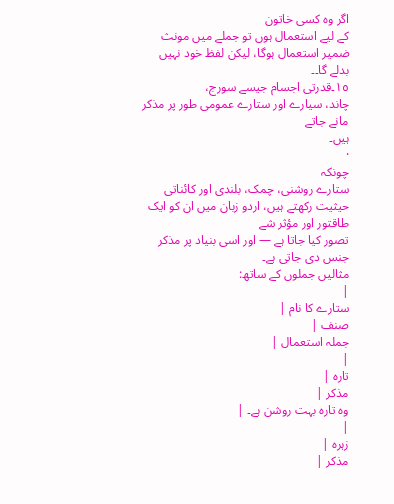اگر وہ کسی خاتون
کے لیے استعمال ہوں تو جملے میں مونث ضمیر استعمال ہوگا، لیکن لفظ خود نہیں بدلے گا۔۔
١٥۔قدرتی اجسام جیسے سورج،
چاند، سیارے اور ستارے عمومی طور پر مذکر مانے جاتے
ہیں۔
·
چونکہ
ستارے روشنی، چمک، بلندی اور کائناتی حیثیت رکھتے ہیں، اردو زبان میں ان کو ایک طاقتور اور مؤثر شے
تصور کیا جاتا ہے — اور اسی بنیاد پر مذکر
جنس دی جاتی ہے۔
مثالیں جملوں کے ساتھ:
|
ستارے کا نام |
صنف |
جملہ استعمال |
|
تارہ |
مذکر |
وہ تارہ بہت روشن ہے۔ |
|
زہرہ |
مذکر |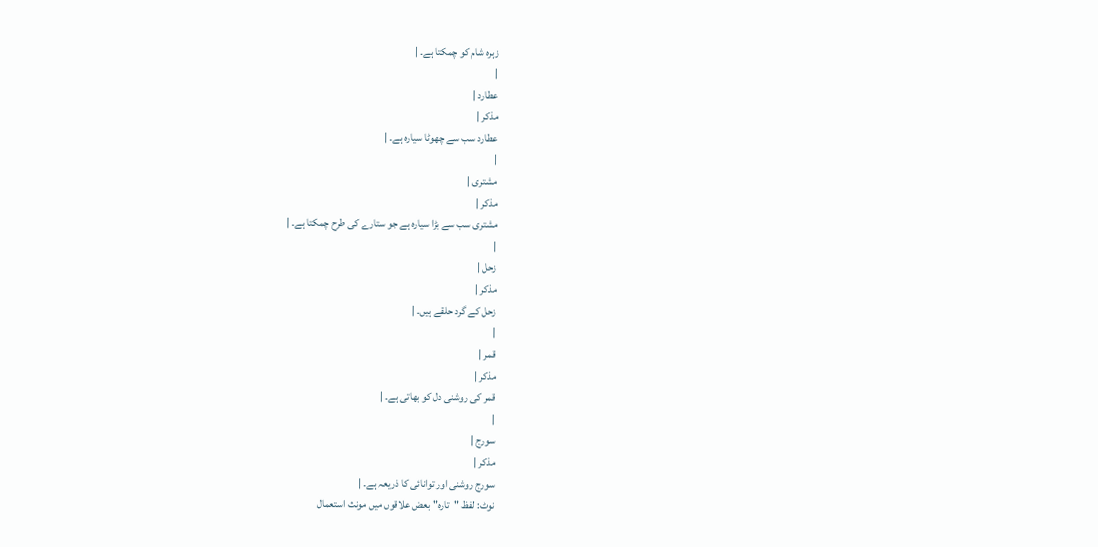زہرہ شام کو چمکتا ہے۔ |
|
عطارد |
مذکر |
عطارد سب سے چھوٹا سیارہ ہے۔ |
|
مشتری |
مذکر |
مشتری سب سے بڑا سیارہ ہے جو ستارے کی طرح چمکتا ہے۔ |
|
زحل |
مذکر |
زحل کے گرد حلقے ہیں۔ |
|
قمر |
مذکر |
قمر کی روشنی دل کو بھاتی ہے۔ |
|
سورج |
مذکر |
سورج روشنی اور توانائی کا ذریعہ ہے۔ |
نوٹ: لفظ "تارہ" بعض علاقوں میں مونث استعمال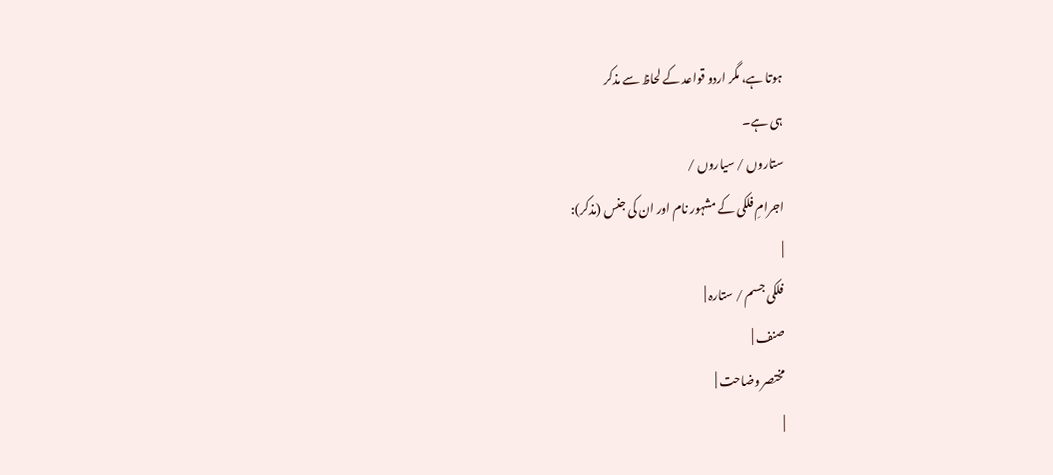ہوتا ہے، مگر اردو قواعد کے لحاظ سے مذکر
ہی ہے۔
ستاروں / سیاروں /
اجرامِ فلکی کے مشہور نام اور ان کی جنس (مذکر):
|
فلکی جسم / ستارہ |
صنف |
مختصر وضاحت |
|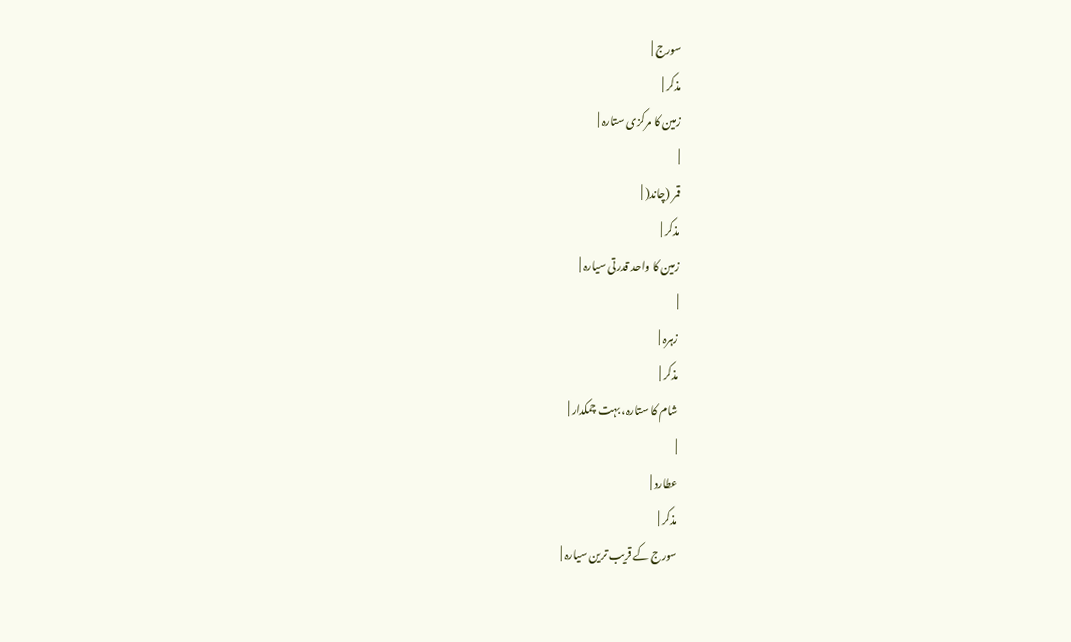سورج |
مذکر |
زمین کا مرکزی ستارہ |
|
قمر (چاند( |
مذکر |
زمین کا واحد قدرتی سیارہ |
|
زہرہ |
مذکر |
شام کا ستارہ، بہت چمکدار |
|
عطارد |
مذکر |
سورج کے قریب ترین سیارہ |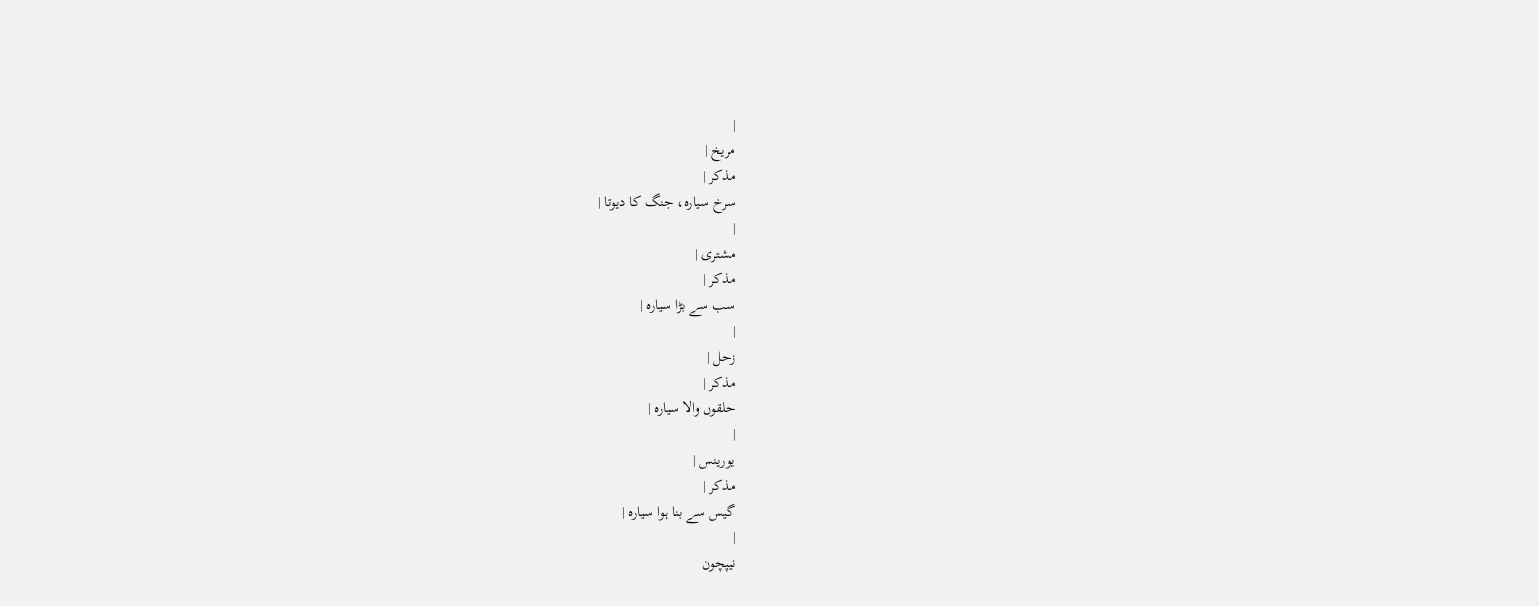|
مریخ |
مذکر |
سرخ سیارہ، جنگ کا دیوتا |
|
مشتری |
مذکر |
سب سے بڑا سیارہ |
|
زحل |
مذکر |
حلقوں والا سیارہ |
|
یورینس |
مذکر |
گیس سے بنا ہوا سیارہ |
|
نیپچون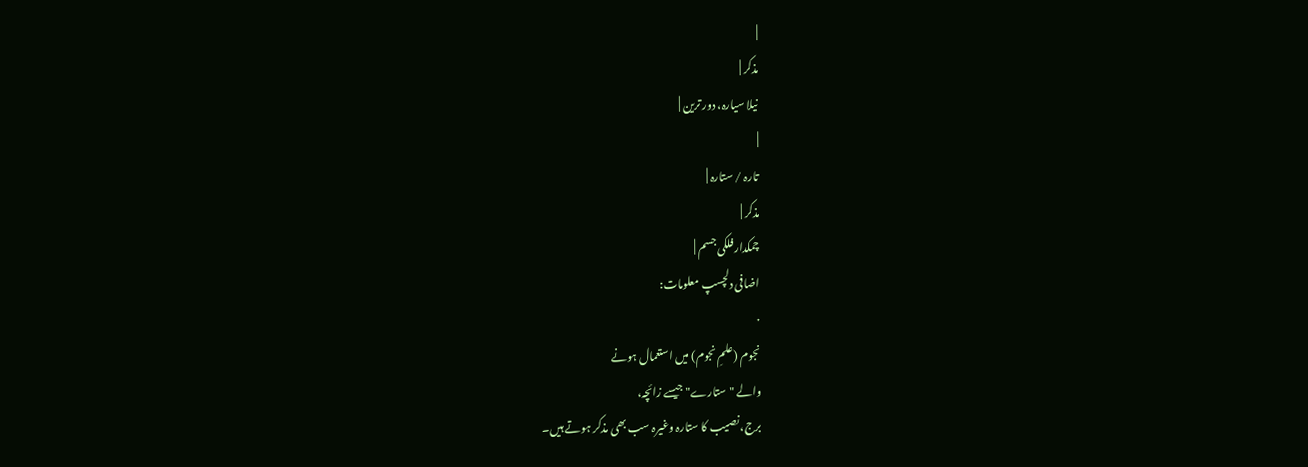|
مذکر |
نیلا سیارہ، دور ترین |
|
تارہ / ستارہ |
مذکر |
چمکدار فلکی جسم |
اضافی دلچسپ معلومات:
·
نجوم (علمِ نجوم) میں استعمال ہونے
والے "ستارے" جیسے زائچہ،
برج، نصیب کا ستارہ وغیرہ سب بھی مذکر ہوتے ہیں۔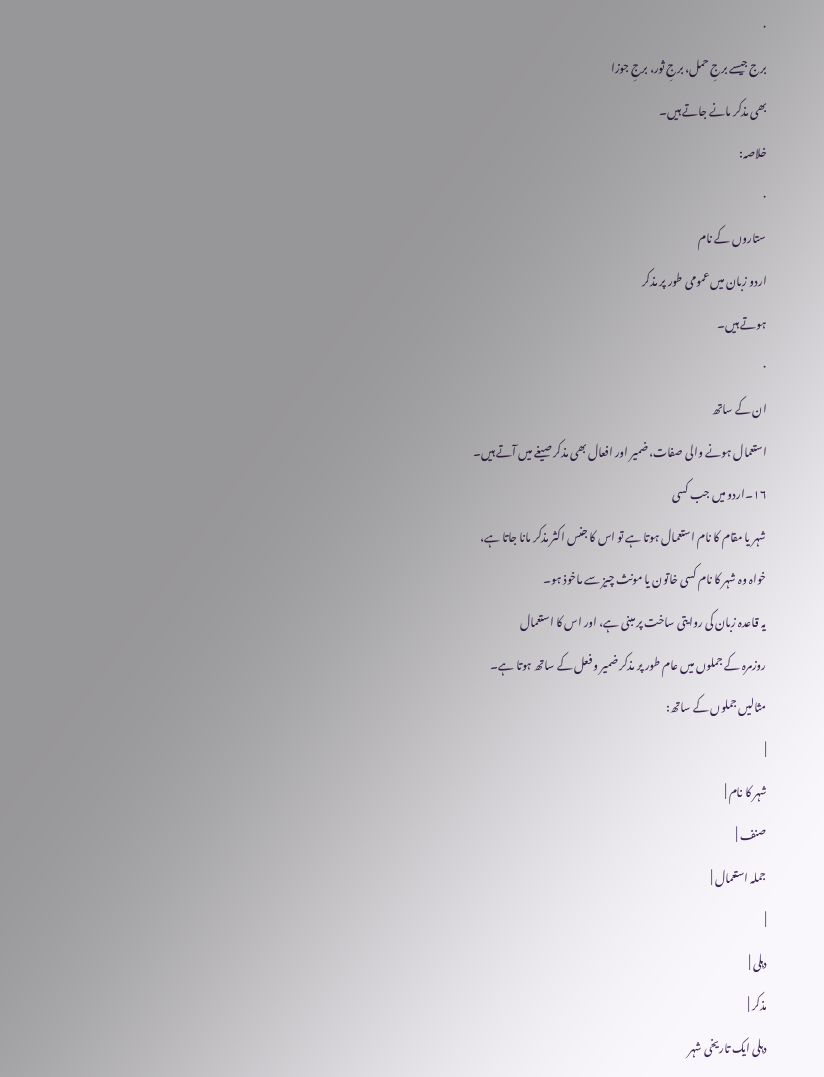·
برج جیسے برجِ حمل، برجِ ثور، برجِ جوزا
بھی مذکر مانے جاتے ہیں۔
خلاصہ:
·
ستاروں کے نام
اردو زبان میں عمومی طور پر مذکر
ہوتے ہیں۔
·
ان کے ساتھ
استعمال ہونے والی صفات، ضمیر اور افعال بھی مذکر صیغے میں آتے ہیں۔
١٦۔اردو میں جب کسی
شہر یا مقام کا نام استعمال ہوتا ہے تو اس کا جنس اکثر مذکر مانا جاتا ہے،
خواہ وہ شہر کا نام کسی خاتون یا مونث چیز سے ماخوذ ہو۔
یہ قاعدہ زبان کی روایتی ساخت پر مبنی ہے، اور اس کا استعمال
روزمرہ کے جملوں میں عام طور پر مذکر ضمیر و فعل کے ساتھ ہوتا ہے۔
مثالیں جملوں کے ساتھ:
|
شہر کا نام |
صنف |
جملہ استعمال |
|
دہلی |
مذکر |
دہلی ایک تاریخی شہر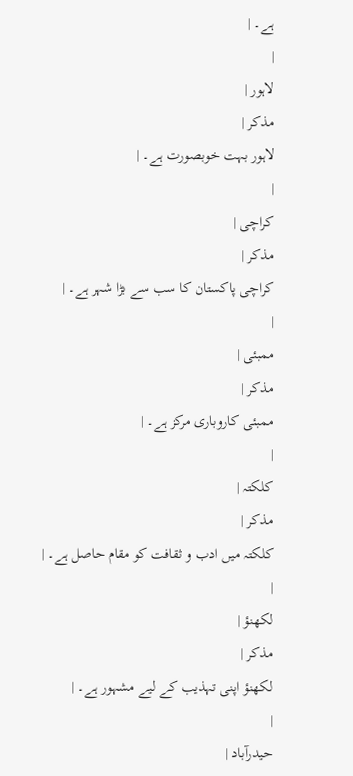ہے۔ |
|
لاہور |
مذکر |
لاہور بہت خوبصورت ہے۔ |
|
کراچی |
مذکر |
کراچی پاکستان کا سب سے بڑا شہر ہے۔ |
|
ممبئی |
مذکر |
ممبئی کاروباری مرکز ہے۔ |
|
کلکتہ |
مذکر |
کلکتہ میں ادب و ثقافت کو مقام حاصل ہے۔ |
|
لکھنؤ |
مذکر |
لکھنؤ اپنی تہذیب کے لیے مشہور ہے۔ |
|
حیدرآباد |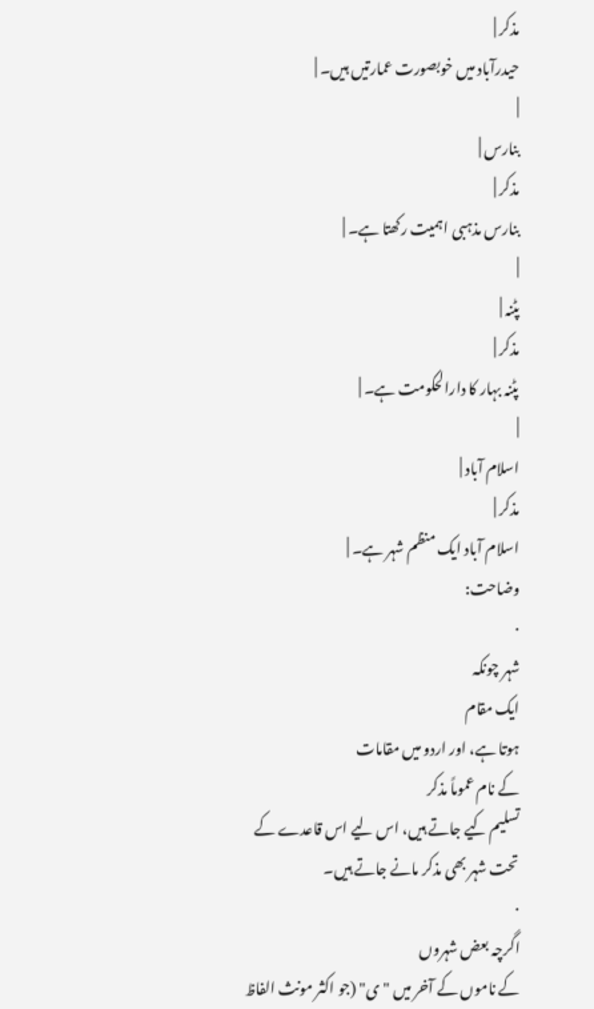مذکر |
حیدرآباد میں خوبصورت عمارتیں ہیں۔ |
|
بنارس |
مذکر |
بنارس مذہبی اہمیت رکھتا ہے۔ |
|
پٹنہ |
مذکر |
پٹنہ بہار کا دارالحکومت ہے۔ |
|
اسلام آباد |
مذکر |
اسلام آباد ایک منظم شہر ہے۔ |
وضاحت:
·
شہر چونکہ
ایک مقام
ہوتا ہے، اور اردو میں مقامات
کے نام عموماً مذکر
تسلیم کیے جاتے ہیں، اس لیے اس قاعدے کے تحت شہر بھی مذکر مانے جاتے ہیں۔
·
اگرچہ بعض شہروں
کے ناموں کے آخر میں "ی" (جو اکثر مونث الفاظ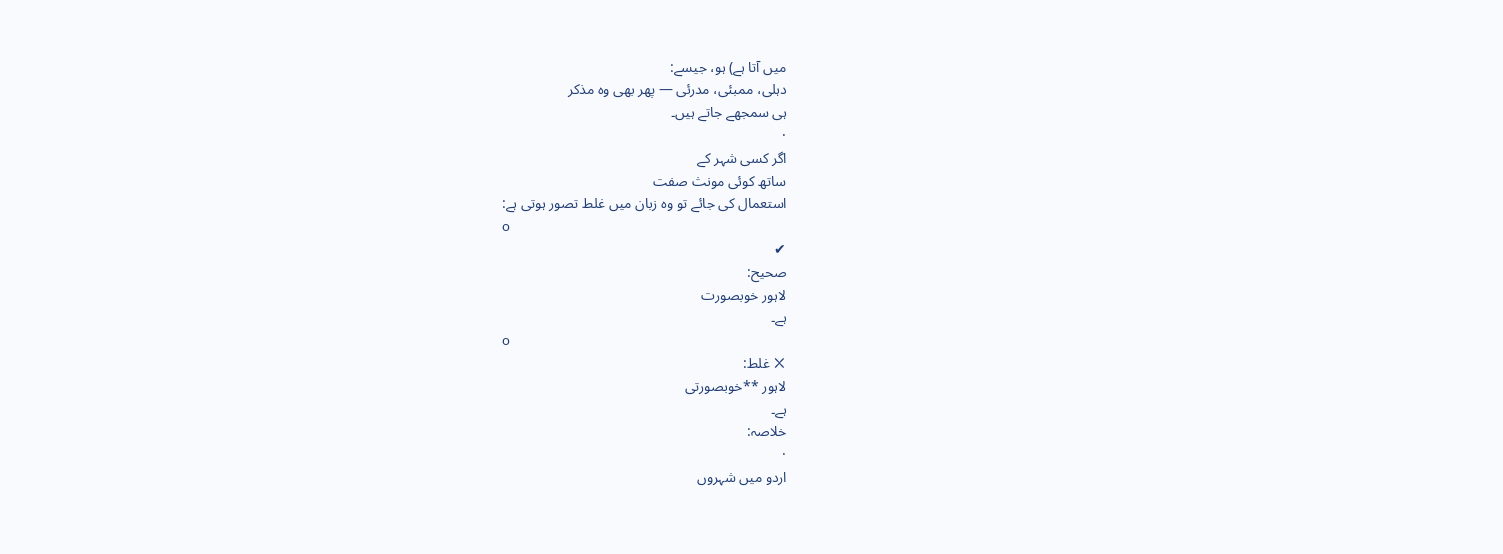میں آتا ہے) ہو، جیسے:
دہلی، ممبئی، مدرئی — پھر بھی وہ مذکر
ہی سمجھے جاتے ہیں۔
·
اگر کسی شہر کے
ساتھ کوئی مونث صفت
استعمال کی جائے تو وہ زبان میں غلط تصور ہوتی ہے:
o
✔
صحیح:
لاہور خوبصورت
ہے۔
o
❌ غلط:
لاہور **خوبصورتی
ہے۔
خلاصہ:
·
اردو میں شہروں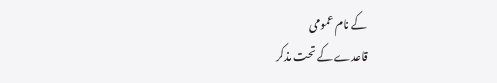کے نام عمومی
قاعدے کے تحت مذکر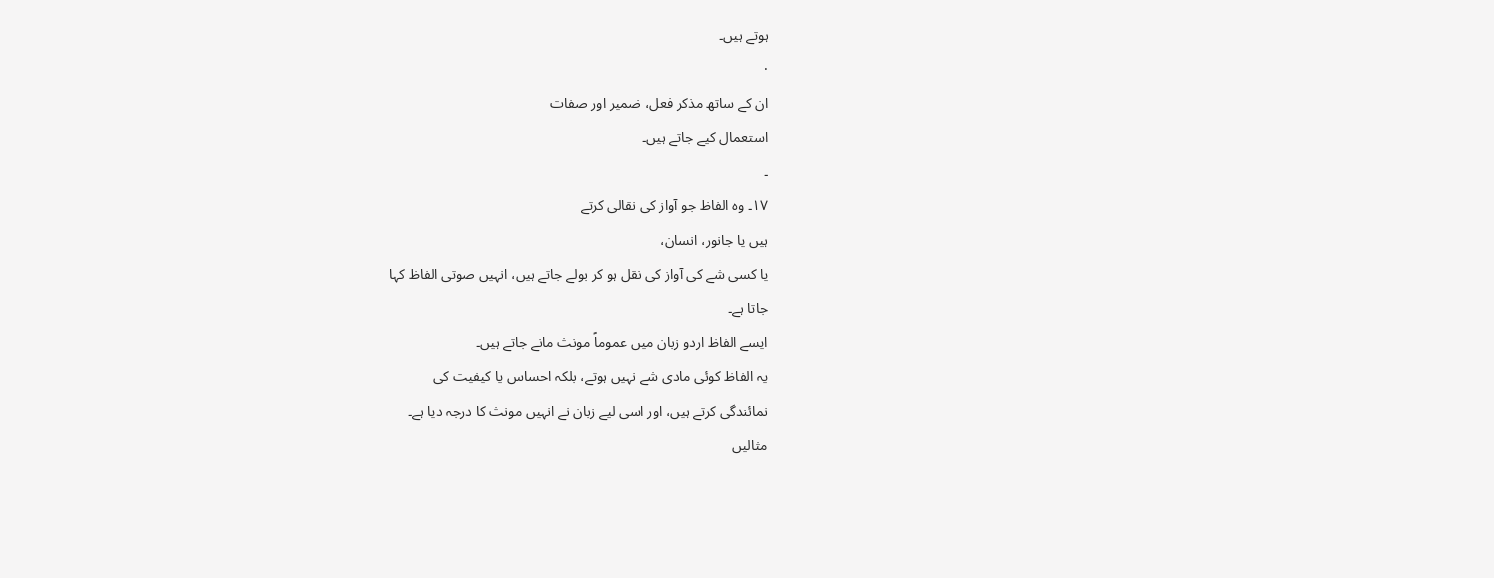ہوتے ہیں۔
·
ان کے ساتھ مذکر فعل، ضمیر اور صفات
استعمال کیے جاتے ہیں۔
۔
١٧۔ وہ الفاظ جو آواز کی نقالی کرتے
ہیں یا جانور، انسان،
یا کسی شے کی آواز کی نقل ہو کر بولے جاتے ہیں، انہیں صوتی الفاظ کہا
جاتا ہے۔
ایسے الفاظ اردو زبان میں عموماً مونث مانے جاتے ہیں۔
یہ الفاظ کوئی مادی شے نہیں ہوتے، بلکہ احساس یا کیفیت کی
نمائندگی کرتے ہیں، اور اسی لیے زبان نے انہیں مونث کا درجہ دیا ہے۔
مثالیں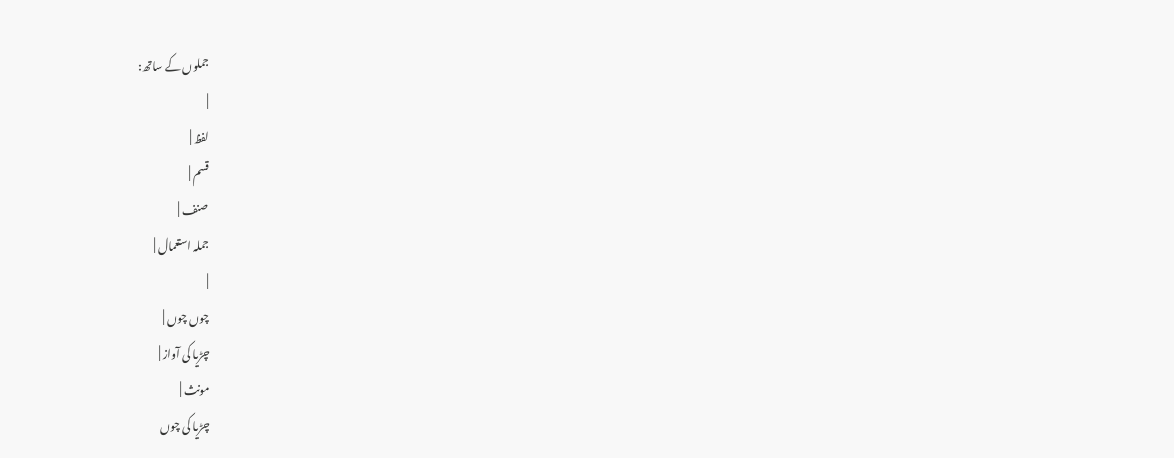جملوں کے ساتھ:
|
لفظ |
قسم |
صنف |
جملہ استعمال |
|
چوں چوں |
چڑیا کی آواز |
مونث |
چڑیا کی چوں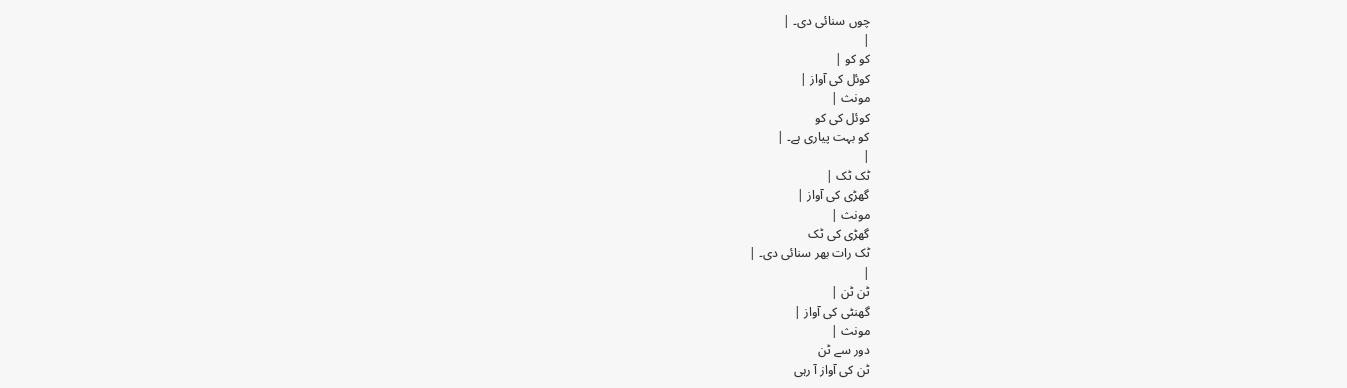چوں سنائی دی۔ |
|
کو کو |
کوئل کی آواز |
مونث |
کوئل کی کو
کو بہت پیاری ہے۔ |
|
ٹک ٹک |
گھڑی کی آواز |
مونث |
گھڑی کی ٹک
ٹک رات بھر سنائی دی۔ |
|
ٹن ٹن |
گھنٹی کی آواز |
مونث |
دور سے ٹن
ٹن کی آواز آ رہی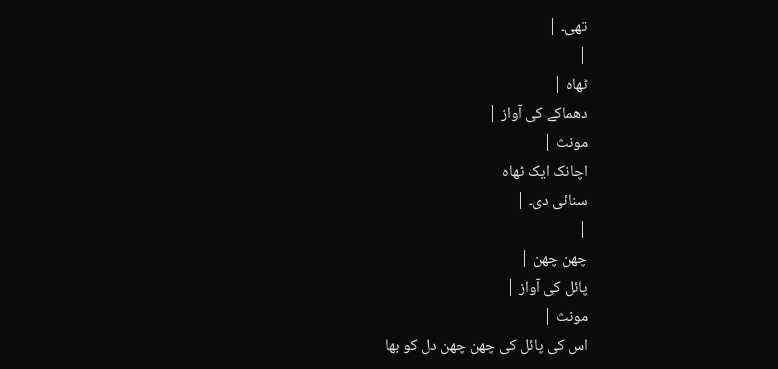تھی۔ |
|
ٹھاہ |
دھماکے کی آواز |
مونث |
اچانک ایک ٹھاہ
سنائی دی۔ |
|
چھن چھن |
پائل کی آواز |
مونث |
اس کی پائل کی چھن چھن دل کو بھا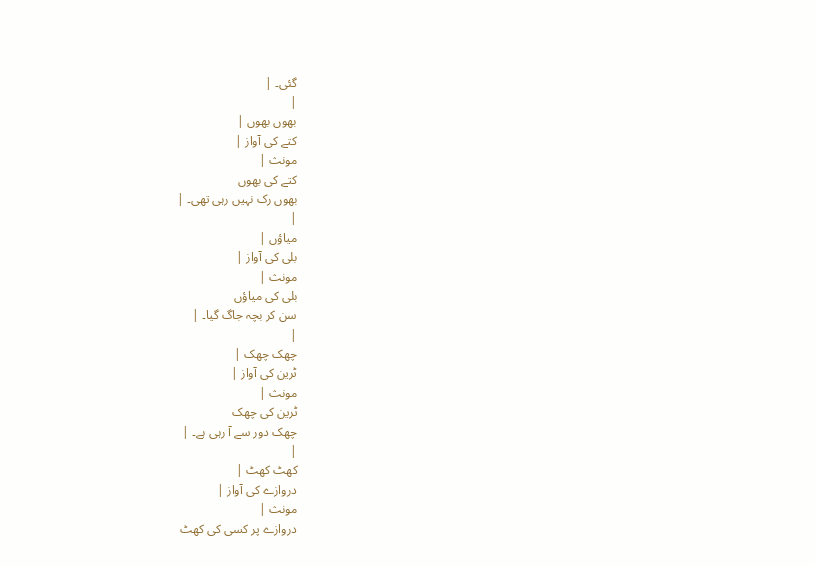گئی۔ |
|
بھوں بھوں |
کتے کی آواز |
مونث |
کتے کی بھوں
بھوں رک نہیں رہی تھی۔ |
|
میاؤں |
بلی کی آواز |
مونث |
بلی کی میاؤں
سن کر بچہ جاگ گیا۔ |
|
چھک چھک |
ٹرین کی آواز |
مونث |
ٹرین کی چھک
چھک دور سے آ رہی ہے۔ |
|
کھٹ کھٹ |
دروازے کی آواز |
مونث |
دروازے پر کسی کی کھٹ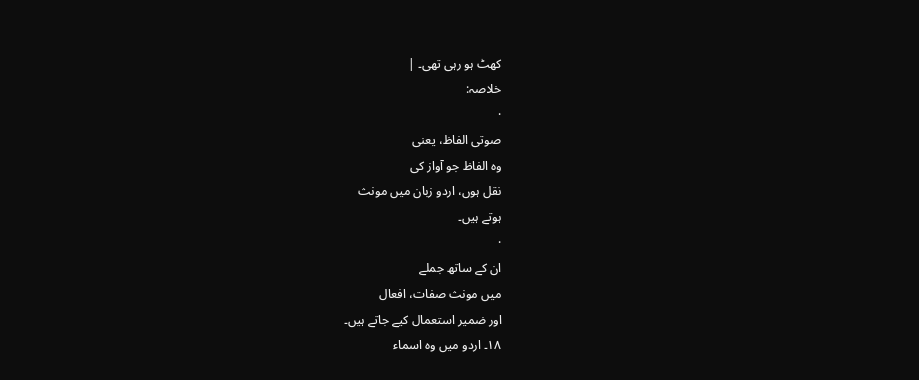کھٹ ہو رہی تھی۔ |
خلاصہ:
·
صوتی الفاظ، یعنی
وہ الفاظ جو آواز کی
نقل ہوں، اردو زبان میں مونث
ہوتے ہیں۔
·
ان کے ساتھ جملے
میں مونث صفات، افعال
اور ضمیر استعمال کیے جاتے ہیں۔
١٨۔ اردو میں وہ اسماء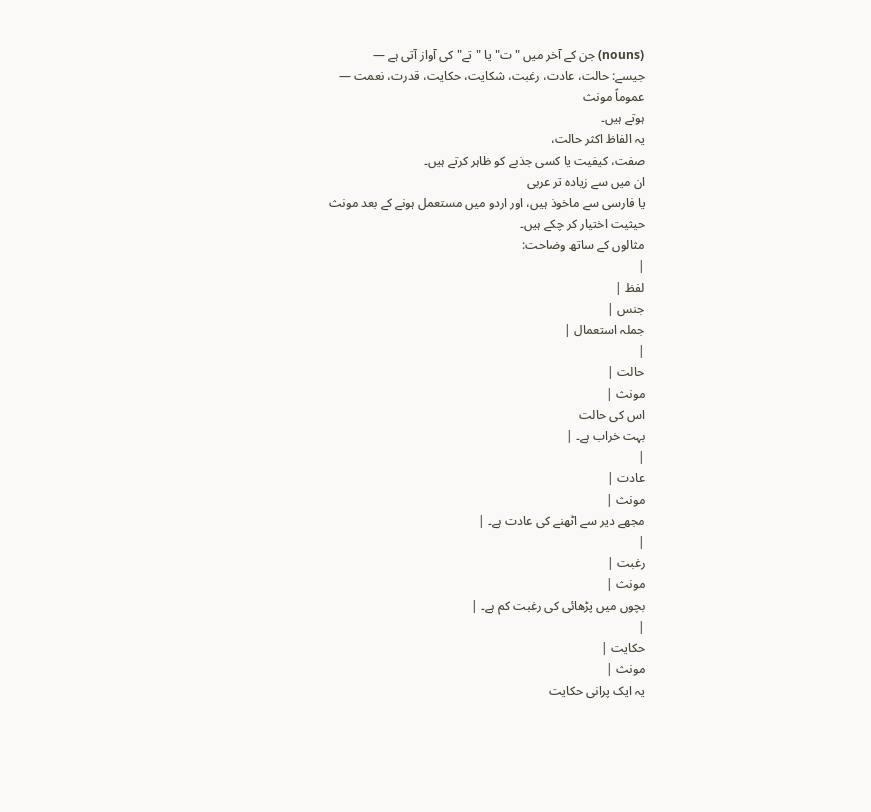(nouns) جن کے آخر میں "ت" یا "تے" کی آواز آتی ہے —
جیسے: حالت، عادت، رغبت، شکایت، حکایت، قدرت، نعمت —
عموماً مونث
ہوتے ہیں۔
یہ الفاظ اکثر حالت،
صفت، کیفیت یا کسی جذبے کو ظاہر کرتے ہیں۔
ان میں سے زیادہ تر عربی
یا فارسی سے ماخوذ ہیں، اور اردو میں مستعمل ہونے کے بعد مونث
حیثیت اختیار کر چکے ہیں۔
مثالوں کے ساتھ وضاحت:
|
لفظ |
جنس |
جملہ استعمال |
|
حالت |
مونث |
اس کی حالت
بہت خراب ہے۔ |
|
عادت |
مونث |
مجھے دیر سے اٹھنے کی عادت ہے۔ |
|
رغبت |
مونث |
بچوں میں پڑھائی کی رغبت کم ہے۔ |
|
حکایت |
مونث |
یہ ایک پرانی حکایت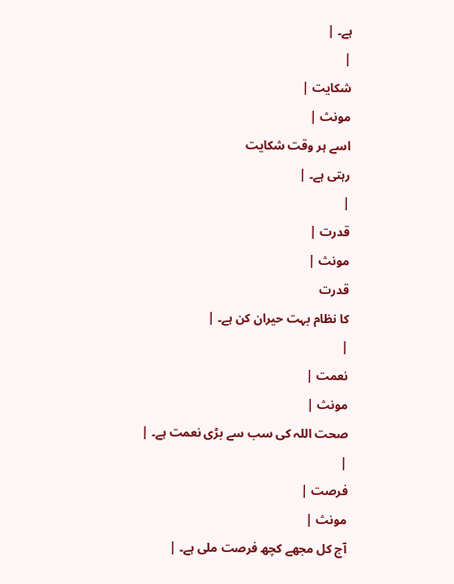ہے۔ |
|
شکایت |
مونث |
اسے ہر وقت شکایت
رہتی ہے۔ |
|
قدرت |
مونث |
قدرت
کا نظام بہت حیران کن ہے۔ |
|
نعمت |
مونث |
صحت اللہ کی سب سے بڑی نعمت ہے۔ |
|
فرصت |
مونث |
آج کل مجھے کچھ فرصت ملی ہے۔ |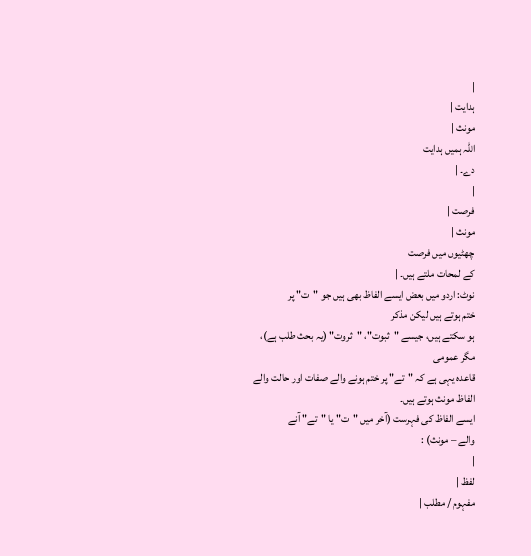|
ہدایت |
مونث |
اللہ ہمیں ہدایت
دے۔ |
|
فرصت |
مونث |
چھٹیوں میں فرصت
کے لمحات ملتے ہیں۔ |
نوٹ: اردو میں بعض ایسے الفاظ بھی ہیں جو "ت" پر
ختم ہوتے ہیں لیکن مذکر
ہو سکتے ہیں، جیسے "ثبوت"، "ثروت" (یہ بحث طلب ہے)، مگر عمومی
قاعدہ یہی ہے کہ "تے" پر ختم ہونے والے صفات اور حالت والے الفاظ مونث ہوتے ہیں۔
ایسے الفاظ کی فہرست (آخر میں "ت" یا "تے" آنے
والے – مونث) :
|
لفظ |
مفہوم / مطلب |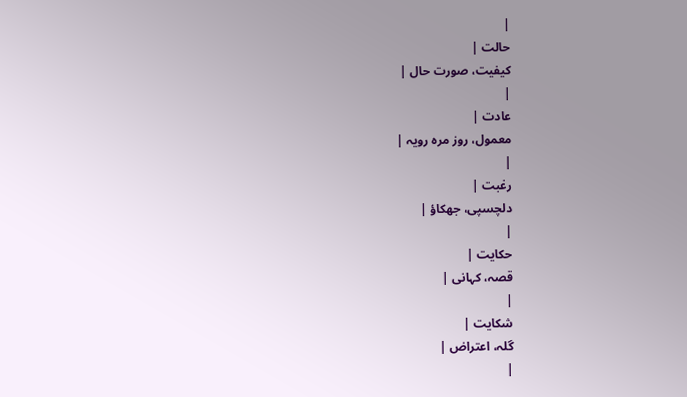|
حالت |
کیفیت، صورت حال |
|
عادت |
معمول، روز مرہ رویہ |
|
رغبت |
دلچسپی، جھکاؤ |
|
حکایت |
قصہ، کہانی |
|
شکایت |
گلہ، اعتراض |
|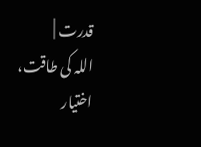قدرت |
اللہ کی طاقت، اختیار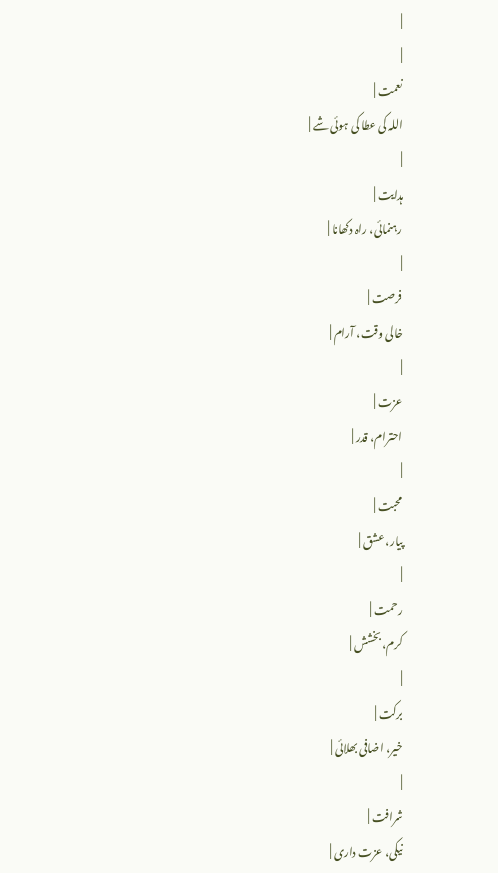|
|
نعمت |
اللہ کی عطا کی ہوئی شے |
|
ہدایت |
رہنمائی، راہ دکھانا |
|
فرصت |
خالی وقت، آرام |
|
عزت |
احترام، قدر |
|
محبت |
پیار، عشق |
|
رحمت |
کرم، بخشش |
|
برکت |
خیر، اضافی بھلائی |
|
شرافت |
نیکی، عزت داری |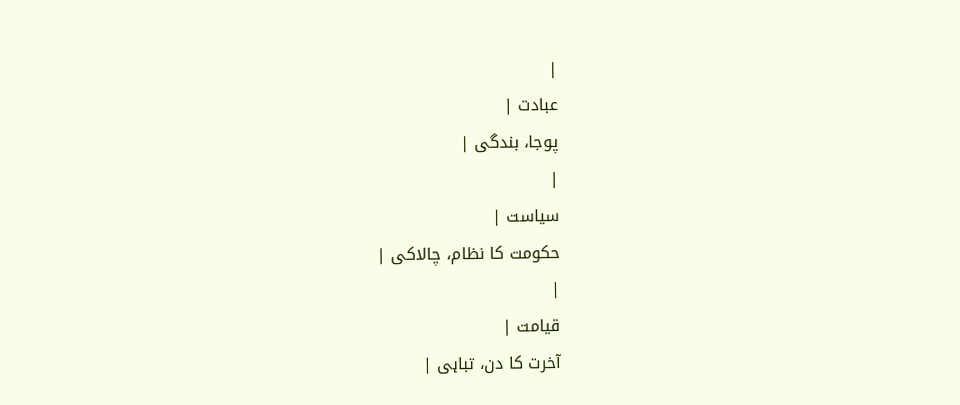|
عبادت |
پوجا، بندگی |
|
سیاست |
حکومت کا نظام، چالاکی |
|
قیامت |
آخرت کا دن، تباہی |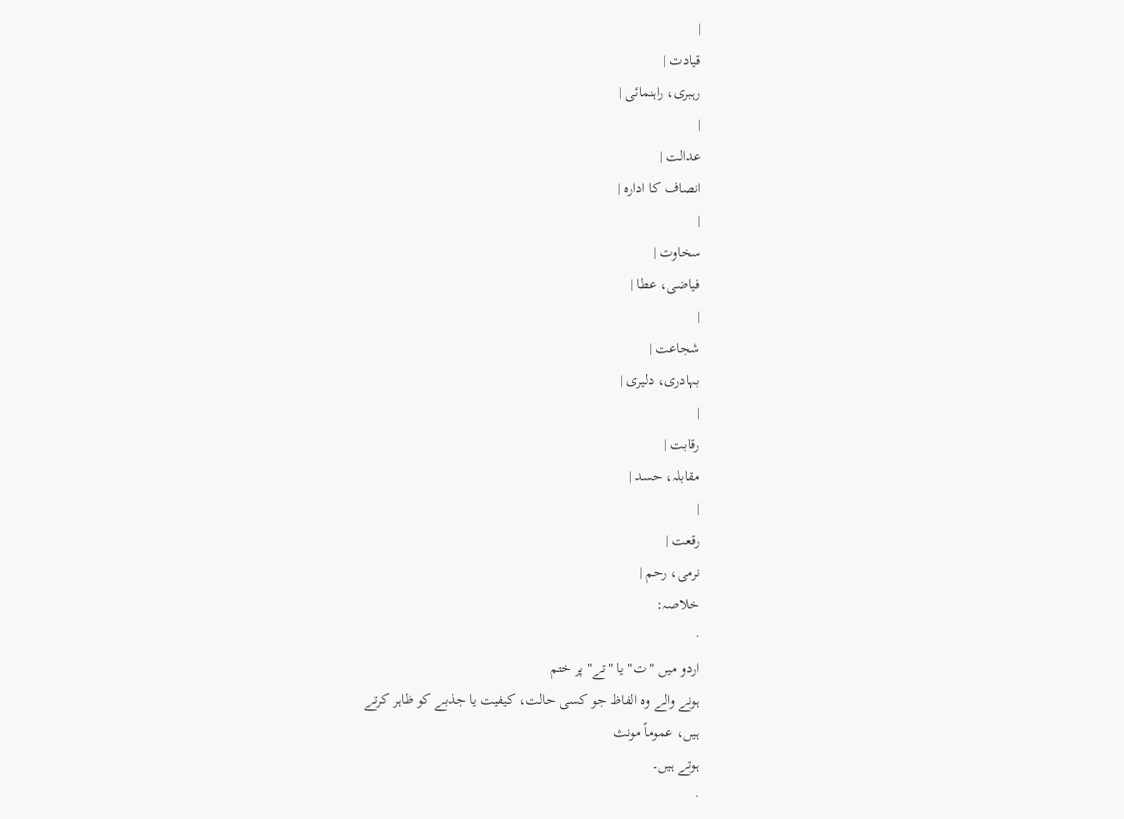|
قیادت |
رہبری، راہنمائی |
|
عدالت |
انصاف کا ادارہ |
|
سخاوت |
فیاضی، عطا |
|
شجاعت |
بہادری، دلیری |
|
رقابت |
مقابلہ، حسد |
|
رقعت |
نرمی، رحم |
خلاصہ:
·
اردو میں "ت" یا "تے" پر ختم
ہونے والے وہ الفاظ جو کسی حالت، کیفیت یا جذبے کو ظاہر کرتے
ہیں، عموماً مونث
ہوتے ہیں۔
·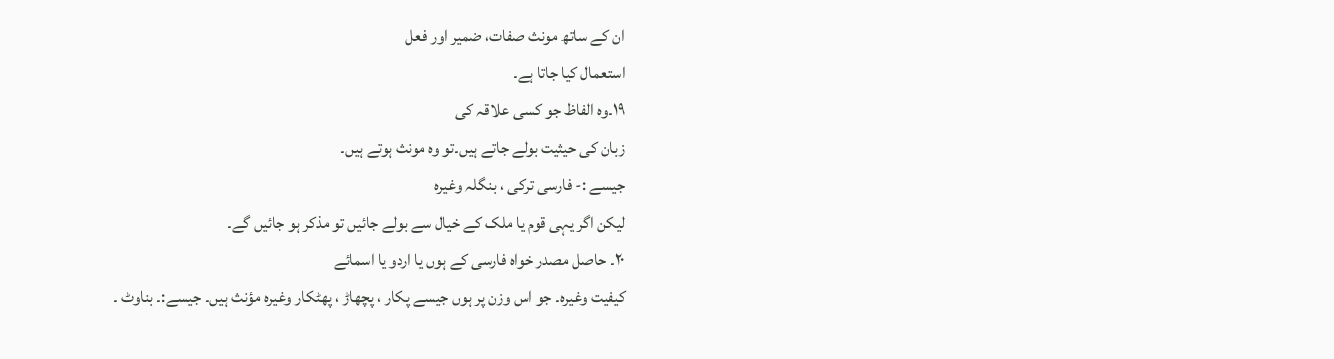ان کے ساتھ مونث صفات، ضمیر اور فعل
استعمال کیا جاتا ہے۔
١٩۔وہ الفاظ جو کسی علاقہ کی
زبان کی حیثیت بولے جاتے ہیں۔تو وہ مونث ہوتے ہیں۔
جیسے :- فارسی ترکی ، بنگلہ وغیرہ
لیکن اگر یہی قوم یا ملک کے خیال سے بولے جائیں تو مذکر ہو جائیں گے۔
٢٠۔ حاصل مصدر خواہ فارسی کے ہوں یا اردو یا اسمائے
کیفیت وغیرہ۔ جو اس وزن پر ہوں جیسے پکار ، پچھاڑ ، پھٹکار وغیرہ مؤنث ہیں۔ جیسے:۔ بناوٹ ۔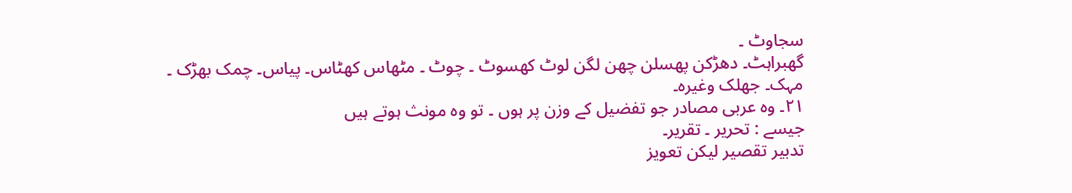سجاوٹ ۔
گھبراہٹ۔ دھڑکن پھسلن چھن لگن لوٹ کھسوٹ ۔ چوٹ ۔ مٹھاس کھٹاس۔ پیاس۔ چمک بھڑک ۔
مہک۔ جھلک وغیرہ۔
۲١۔ وہ عربی مصادر جو تفضیل کے وزن پر ہوں ۔ تو وہ مونث ہوتے ہیں
جیسے : تحریر ۔ تقریر۔
تدبیر تقصیر لیکن تعویز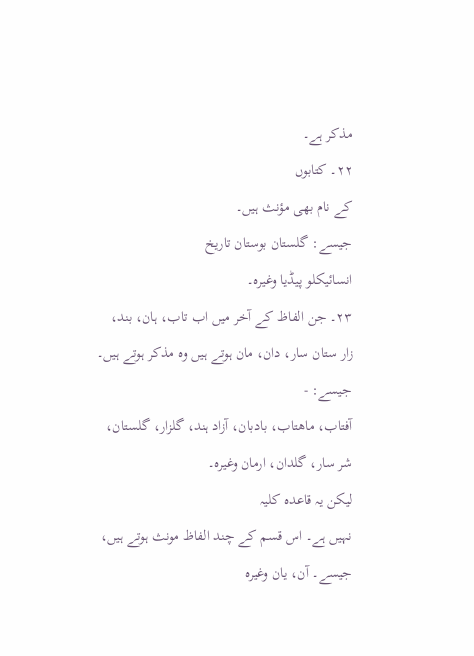مذکر ہے۔
۲۲۔ کتابوں
کے نام بھی مؤنث ہیں۔
جیسے: گلستان بوستان تاریخ
انسائیکلو پیڈیا وغیرہ۔
۲٣۔ جن الفاظ کے آخر میں اب تاب، ہان، بند،
زار ستان سار، دان، مان ہوتے ہیں وہ مذکر ہوتے ہیں۔
جیسے: -
آفتاب، ماهتاب، بادبان، آزاد ہند، گلزار، گلستان، شر سار، گلدان، ارمان وغیرہ۔
لیکن یہ قاعدہ کلیہ
نہیں ہے۔ اس قسم کے چند الفاظ مونث ہوتے ہیں، جیسے۔ آن، یان وغیرہ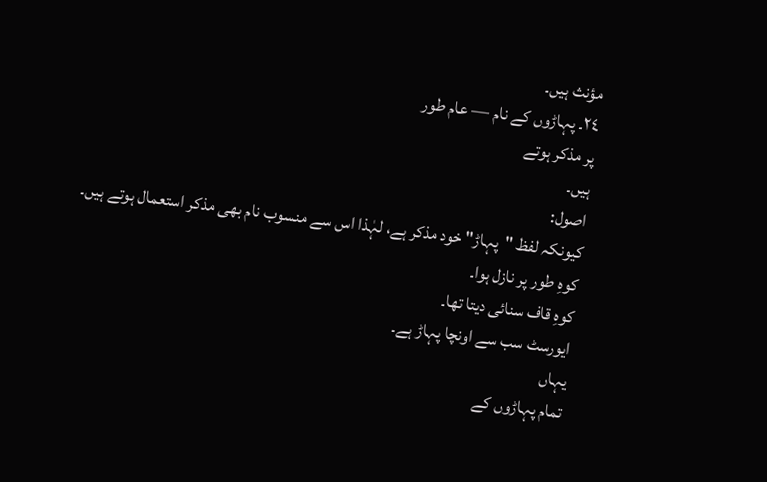مؤنث ہیں۔
۲٤۔ پہاڑوں کے نام — عام طور
پر مذکر ہوتے
ہیں۔
اصول:
کیونکہ لفظ "پہاڑ" خود مذکر ہے، لہٰذا اس سے منسوب نام بھی مذکر استعمال ہوتے ہیں۔
کوہِ طور پر نازل ہوا۔
کوہِ قاف سنائی دیتا تھا۔
ایورسٹ سب سے اونچا پہاڑ ہے۔
یہاں
تمام پہاڑوں کے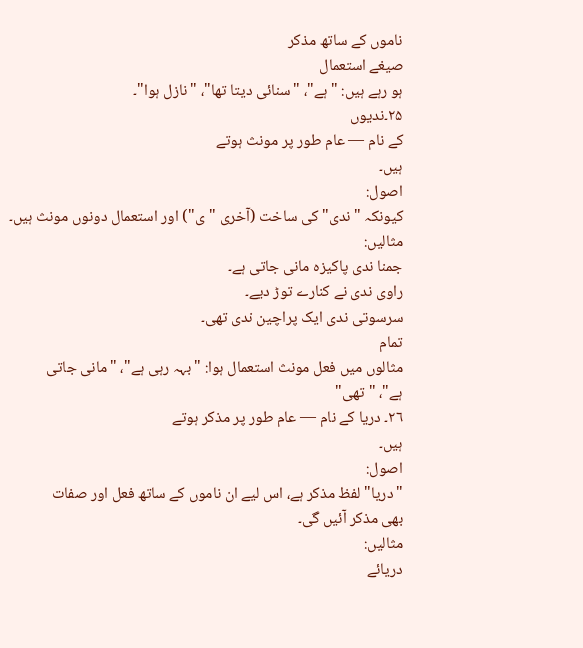ناموں کے ساتھ مذکر
صیغے استعمال
ہو رہے ہیں: "ہے"، "سنائی دیتا تھا"، "نازل ہوا"۔
۲۵۔ندیوں
کے نام — عام طور پر مونث ہوتے
ہیں۔
اصول:
کیونکہ "ندی" کی ساخت (آخری "ی") اور استعمال دونوں مونث ہیں۔
مثالیں:
جمنا ندی پاکیزہ مانی جاتی ہے۔
راوی ندی نے کنارے توڑ دیے۔
سرسوتی ندی ایک پراچین ندی تھی۔
تمام
مثالوں میں فعل مونث استعمال ہوا: "بہہ رہی ہے"، "مانی جاتی
ہے"، "تھی"
٢٦۔ دریا کے نام — عام طور پر مذکر ہوتے
ہیں۔
اصول:
"دریا" لفظ مذکر ہے، اس لیے ان ناموں کے ساتھ فعل اور صفات
بھی مذکر آئیں گی۔
مثالیں:
دریائے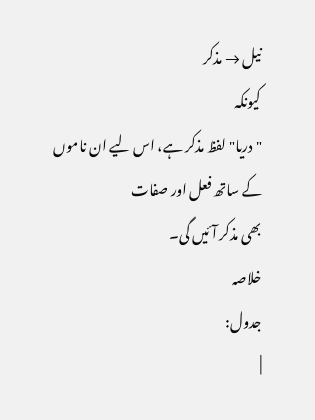نیل → مذکر
کیونکہ
"دریا" لفظ مذکر ہے، اس لیے ان ناموں کے ساتھ فعل اور صفات
بھی مذکر آئیں گی۔
خلاصہ
جدول:
|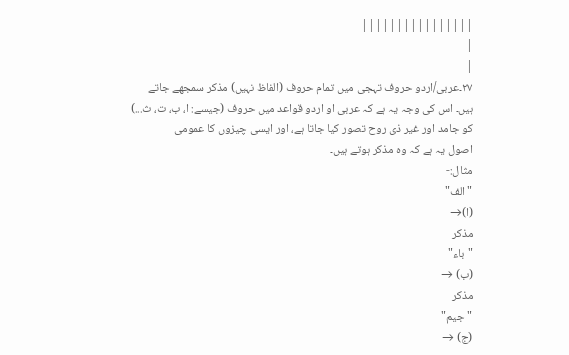||||||||||||||||
|
|
٢٧۔عربی/اردو حروف تہجی میں تمام حروف (الفاظ نہیں) مذکر سمجھے جاتے
ہیں۔ اس کی وجہ یہ ہے کہ عربی او اردو قواعد میں حروف (جیسے: ا، ب، ت، ث...)
کو جامد اور غیر ذی روح تصور کیا جاتا ہے، اور ایسی چیزوں کا عمومی
اصول یہ ہے کہ وہ مذکر ہوتے ہیں۔
مثال:-
"الف"
(ا)→
مذکر
"باء"
(ب) →
مذکر
"جیم"
(ج) →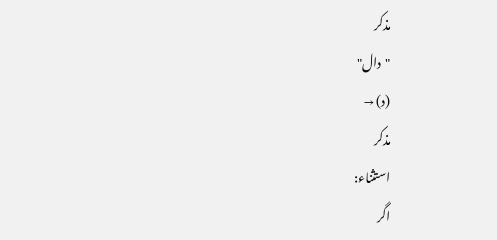مذکر
"دال"
(د) →
مذکر
استثناء:
اگر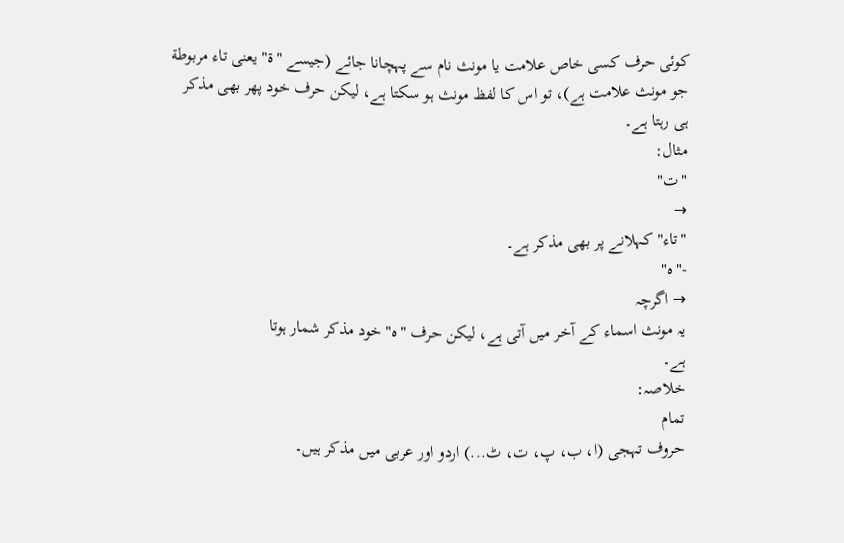کوئی حرف کسی خاص علامت یا مونث نام سے پہچانا جائے (جیسے "ۃ" یعنی تاء مربوطة
جو مونث علامت ہے)، تو اس کا لفظ مونث ہو سکتا ہے، لیکن حرف خود پھر بھی مذکر
ہی رہتا ہے۔
مثال:
"ت"
→
"تاء" کہلانے پر بھی مذکر ہے۔
-"ہ"
→ اگرچہ
یہ مونث اسماء کے آخر میں آتی ہے، لیکن حرف "ہ" خود مذکر شمار ہوتا
ہے۔
خلاصہ:
تمام
حروف تہجی (ا، ب، پ، ت، ٹ...) اردو اور عربی میں مذکر ہیں۔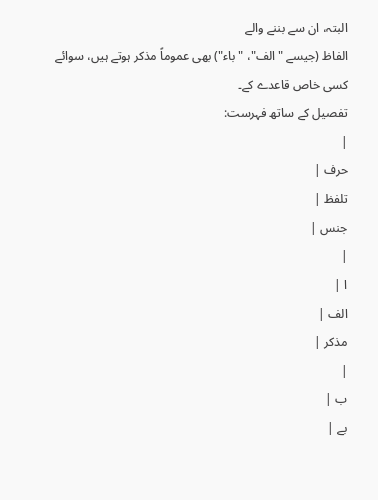البتہ، ان سے بننے والے
الفاظ (جیسے "الف"، "باء") بھی عموماً مذکر ہوتے ہیں، سوائے
کسی خاص قاعدے کے۔
تفصیل کے ساتھ فہرست:
|
حرف |
تلفظ |
جنس |
|
ا |
الف |
مذکر |
|
ب |
بے |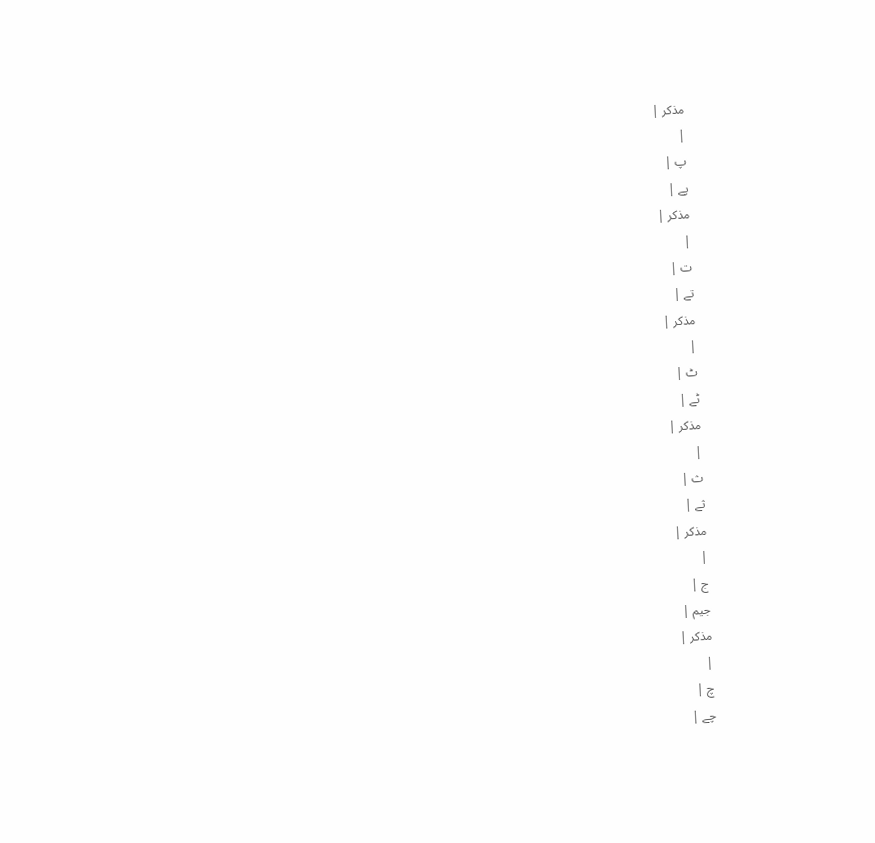مذکر |
|
پ |
پے |
مذکر |
|
ت |
تے |
مذکر |
|
ٹ |
ٹے |
مذکر |
|
ث |
ثے |
مذکر |
|
ج |
جیم |
مذکر |
|
چ |
چے |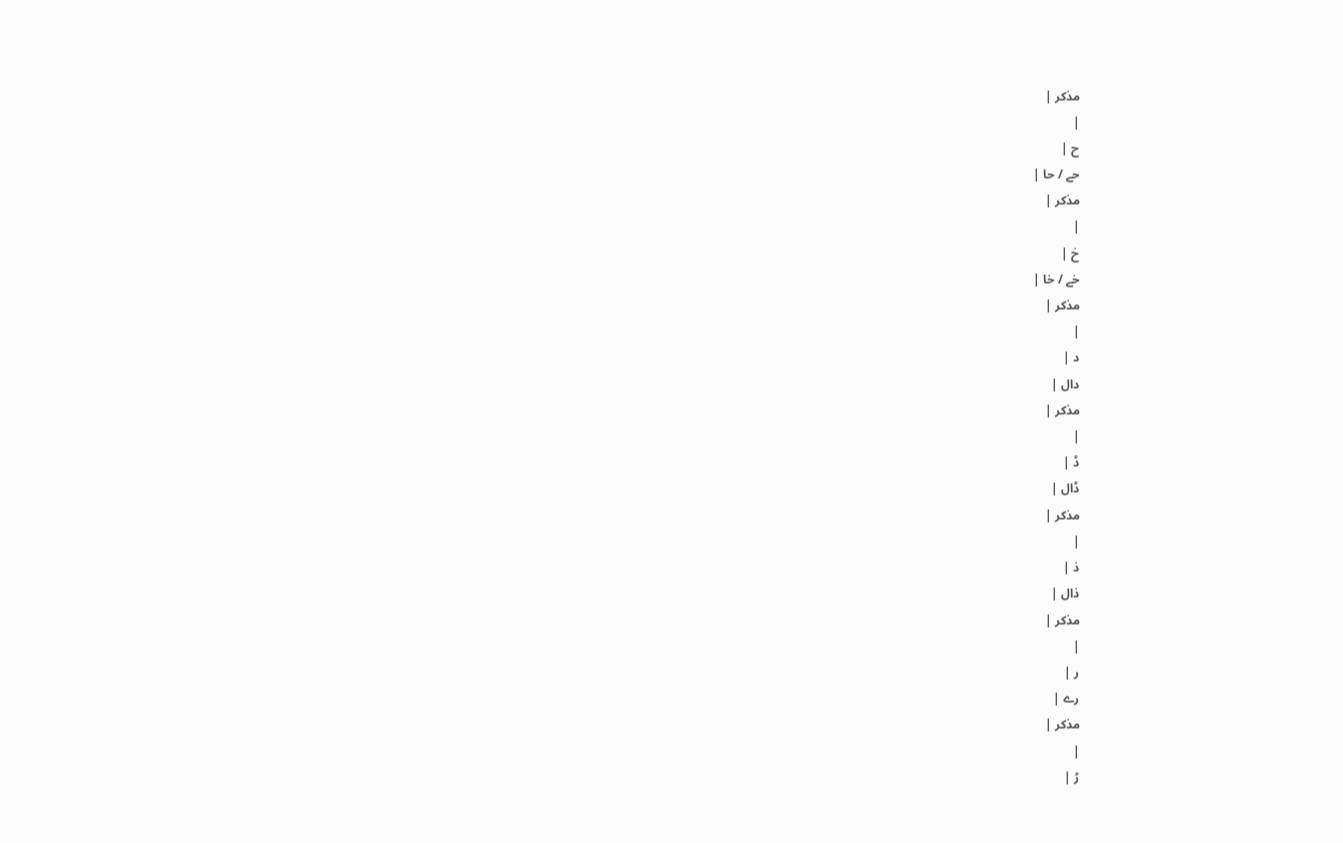مذکر |
|
ح |
حے / حا |
مذکر |
|
خ |
خے / خا |
مذکر |
|
د |
دال |
مذکر |
|
ڈ |
ڈال |
مذکر |
|
ذ |
ذال |
مذکر |
|
ر |
رے |
مذکر |
|
ڑ |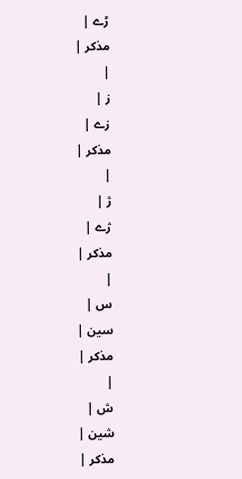ڑے |
مذکر |
|
ز |
زے |
مذکر |
|
ژ |
ژے |
مذکر |
|
س |
سین |
مذکر |
|
ش |
شین |
مذکر |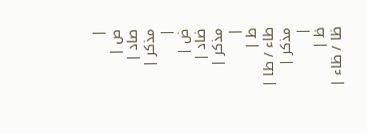|
ص |
صاد |
مذکر |
|
ض |
ضاد |
مذکر |
|
ط |
طاء / طا |
مذکر |
|
ظ |
ظا / ظاء |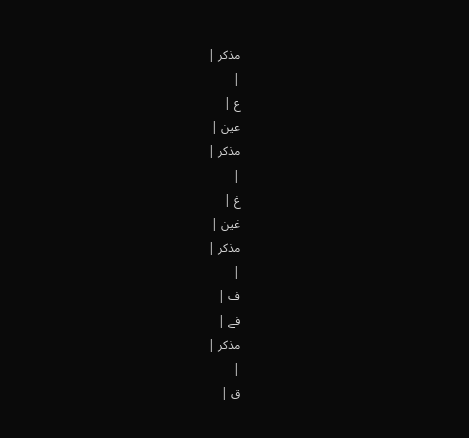مذکر |
|
ع |
عین |
مذکر |
|
غ |
غین |
مذکر |
|
ف |
فے |
مذکر |
|
ق |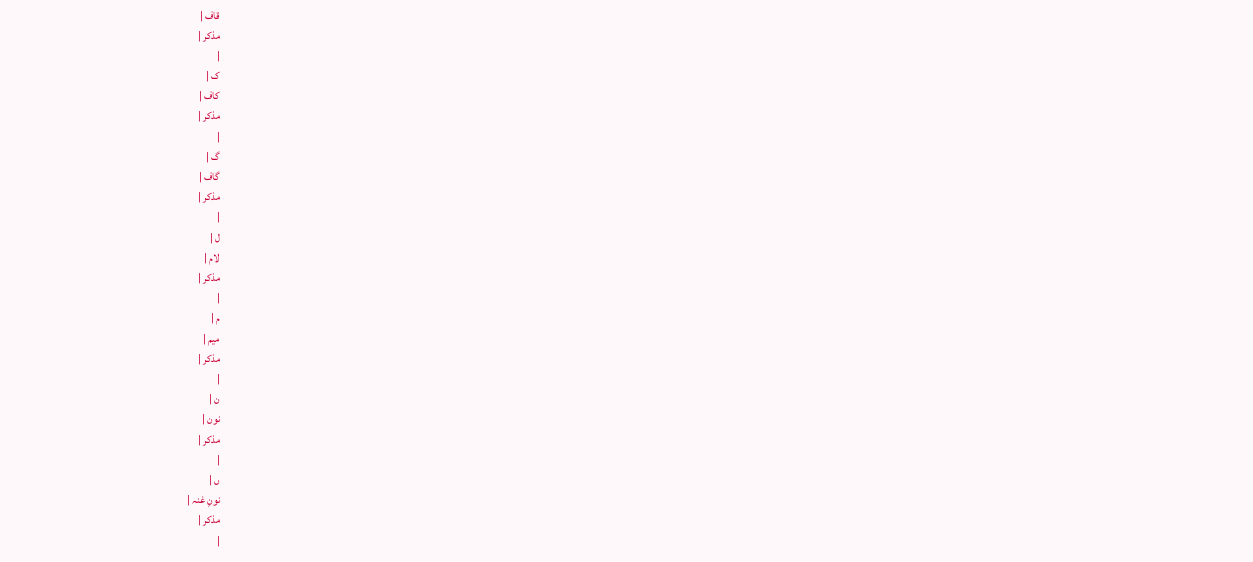قاف |
مذکر |
|
ک |
کاف |
مذکر |
|
گ |
گاف |
مذکر |
|
ل |
لام |
مذکر |
|
م |
میم |
مذکر |
|
ن |
نون |
مذکر |
|
ں |
نونِ غنہ |
مذکر |
|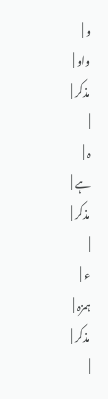و |
واو |
مذکر |
|
ہ |
ہے |
مذکر |
|
ء |
ہمزہ |
مذکر |
|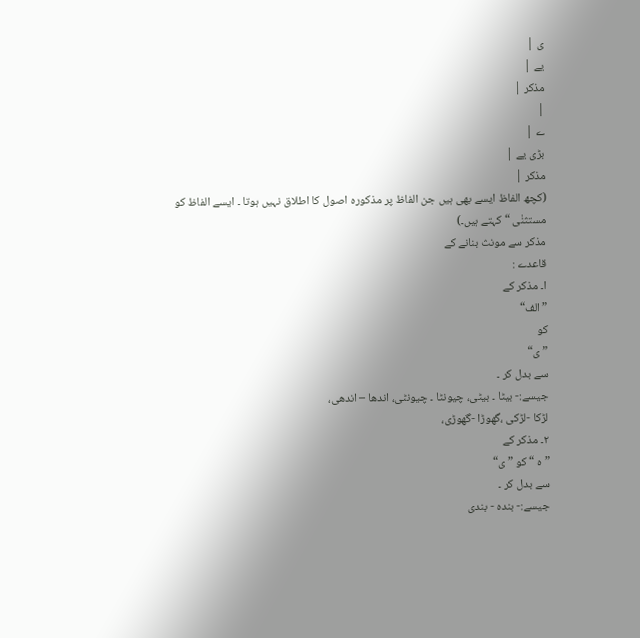ی |
یے |
مذکر |
|
ے |
بڑی یے |
مذکر |
(کچھ الفاظ ایسے بھی ہیں جن الفاظ پر مذکورہ اصول کا اطلاق نہیں ہوتا ۔ ایسے الفاظ کو
مستثنٰی “ کہتے ہیں۔)
مذکر سے مونث بنانے کے
قاعدے :
ا۔ مذکر کے
”الف“
کو
” ی“
سے بدل کر ۔
جیسے:- بیٹا ۔ بیٹی، چیونٹا ۔ چیونٹی، اندھا – اندھی،
لڑکا -لڑکی ،گھوڑا -گھوڑی،
۲۔ مذکر کے
” ہ “ کو ”ی“
سے بدل کر ۔
جیسے:- بنده - بندی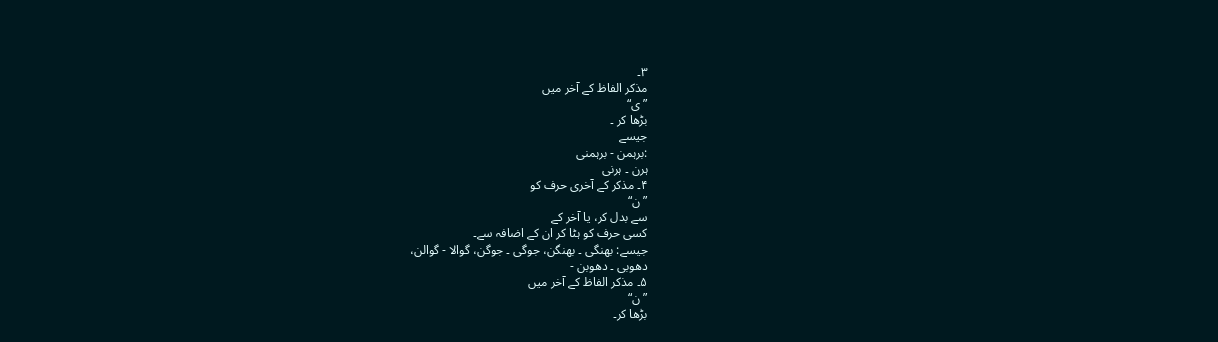۳۔
مذکر الفاظ کے آخر میں
”ی“
بڑھا کر ۔
جیسے
:برہمن - برہمنی
ہرن ۔ ہرنی
۴۔ مذکر کے آخری حرف کو
”ن“
سے بدل کر، یا آخر کے
کسی حرف کو ہٹا کر ان کے اضافہ سے۔
جیسے: بھنگی ۔ بھنگن، جوگی ۔ جوگن، گوالا - گوالن،
دھوبی ۔ دھوبن -
۵۔ مذکر الفاظ کے آخر میں
”ن“
بڑھا کر۔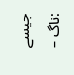جیسے
:ناگ –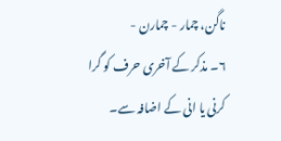ناگن، چمار - چمارن -
۶۔ مذکر کے آخری حرف کو گرا کرنی یا انی کے اضافہ سے۔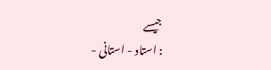جیسے
: استاد - استانی -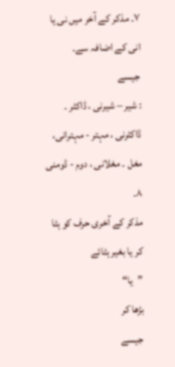٧۔ مذکر کے آخر میں نی یا انی کے اضافہ سے۔
جیسے
: شیر – شیرنی ، ڈاکٹر ۔ ڈاکٹرنی ، مہتر - مہترانی،
مغل ۔ مغلانی ، دوم - ڈومنی
٨۔
مذکر کے آخری حرف کو ہٹا کر یا بغیر ہٹائے
”یا“
بڑھا کر
جیسے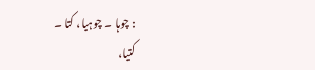: چوہا ۔ چوہیا، کتا ۔
کتیا،